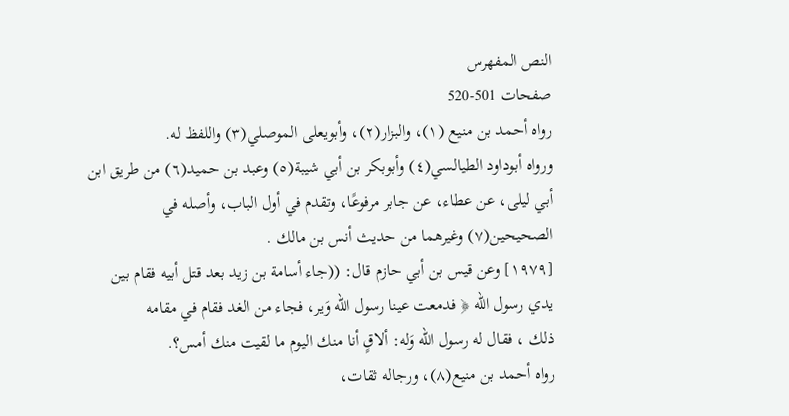النص المفهرس
صفحات 501-520
رواه أحمد بن منيع (١)، والبزار(٢)، وأبويعلى الموصلي(٣) واللفظ له.
ورواه أبوداود الطيالسي(٤) وأبوبكر بن أبي شيبة(٥) وعبد بن حميد(٦) من طريق ابن
أبي ليلى، عن عطاء، عن جابر مرفوعًا، وتقدم في أول الباب، وأصله في
الصحيحين(٧) وغيرهما من حديث أنس بن مالك .
[١٩٧٩] وعن قيس بن أبي حازم قال: ((جاء أسامة بن زيد بعد قتل أبيه فقام بين
يدي رسول الله ﴿ فدمعت عينا رسول الله وَير، فجاء من الغد فقام في مقامه
ذلك ، فقال له رسول الله وَله: ألاقٍ أنا منك اليوم ما لقيت منك أمس؟.
رواه أحمد بن منيع(٨)، ورجاله ثقات،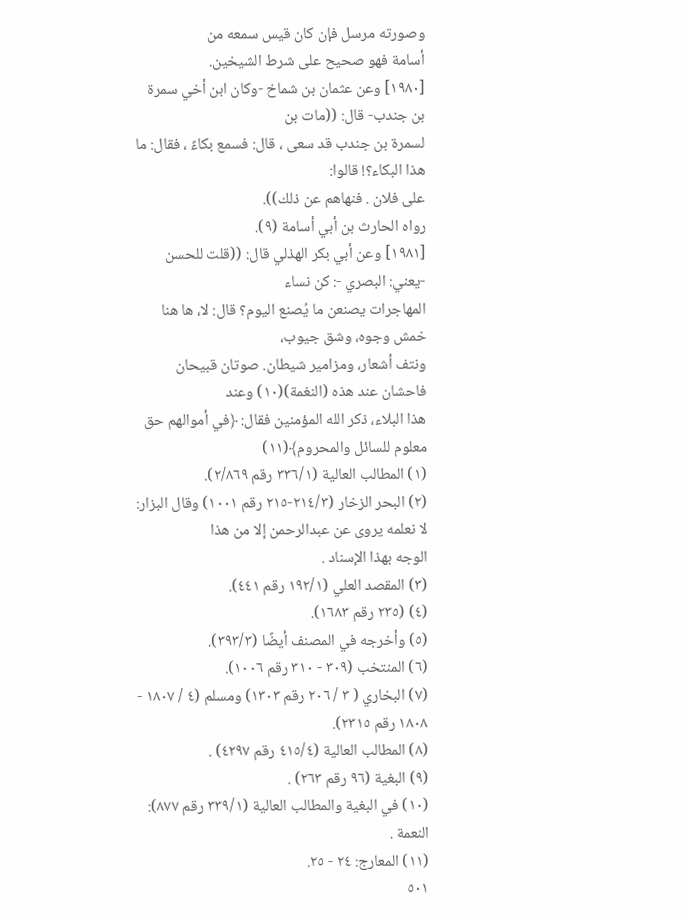وصورته مرسل فإن كان قيس سمعه من
أسامة فهو صحيح على شرط الشيخين.
[١٩٨٠] وعن عثمان بن شماخ -وكان ابن أخي سمرة بن جندب- قال: ((مات بن
لسمرة بن جندب قد سعى ، قال: فسمع بكاءً ، فقال: ما هذا البكاء؟! قالوا:
على فلان . فنهاهم عن ذلك)).
رواه الحارث بن أبي أسامة (٩).
[١٩٨١] وعن أبي بكر الهذلي قال: ((قلت للحسن -يعني: البصري -: كن نساء
المهاجرات يصنعن ما يُصنع اليوم؟ قال: لا، ها هنا خمش وجوه، وشق جيوب،
ونتف أشعار، ومزامير شيطان. صوتان قبيحان فاحشان عند هذه (النغمة)(١٠) وعند
هذا البلاء، ذكر الله المؤمنين فقال: ﴿في أموالهم حق معلوم للسائل والمحروم﴾(١١)
(١) المطالب العالية (٣٣٦/١ رقم ٢/٨٦٩).
(٢) البحر الزخار (٢١٤/٣-٢١٥ رقم ١٠٠١) وقال البزار: لا نعلمه يروى عن عبدالرحمن إلا من هذا
الوجه بهذا الإسناد .
(٣) المقصد العلي (١٩٢/١ رقم ٤٤١).
(٤) (٢٣٥ رقم ١٦٨٣).
(٥) وأخرجه في المصنف أيضًا (٣٩٣/٣).
(٦) المنتخب (٣٠٩ - ٣١٠ رقم ١٠٠٦).
(٧) البخاري ( ٣ / ٢٠٦ رقم ١٣٠٣) ومسلم (٤ / ١٨٠٧ - ١٨٠٨ رقم ٢٣١٥).
(٨) المطالب العالية (٤١٥/٤ رقم ٤٢٩٧) .
(٩) البغية (٩٦ رقم ٢٦٣) .
(١٠) في البغية والمطالب العالية (٣٣٩/١ رقم ٨٧٧): النعمة .
(١١) المعارج: ٢٤ - ٢٥.
٥٠١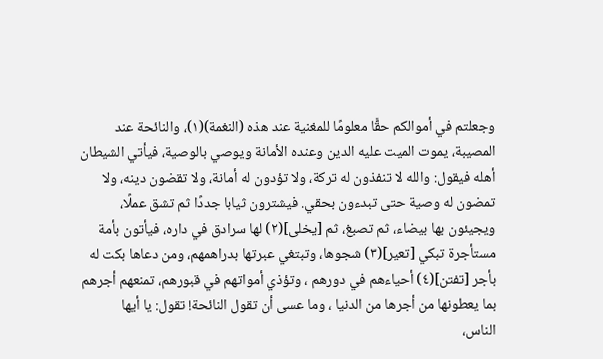وجعلتم في أموالكم حقًّا معلومًا للمغنية عند هذه (النغمة)(١)، والنائحة عند
المصيبة، يموت الميت عليه الدين وعنده الأمانة ويوصي بالوصية، فيأتي الشيطان
أهله فيقول: والله لا تنفذون له تركة، ولا تؤدون له أمانة، ولا تقضون دينه، ولا
تمضون له وصية حتى تبدءون بحقي. فيشترون ثيابا جددًا ثم تشق عملًا،
ويجيئون بها بيضاء، ثم تصبغ، ثم [يخلى](٢) لها سرادق في داره، فيأتون بأمة
مستأجرة تبكي [تعير](٣) شجوها، وتبتغي عبرتها بدراهمهم، ومن دعاها بكت له
بأجر [تفتن](٤) أحياءهم في دورهم ، وتؤذي أمواتهم في قبورهم، تمنعهم أجرهم
بما يعطونها من أجرها من الدنيا ، وما عسى أن تقول النائحة! تقول: يا أيها
الناس،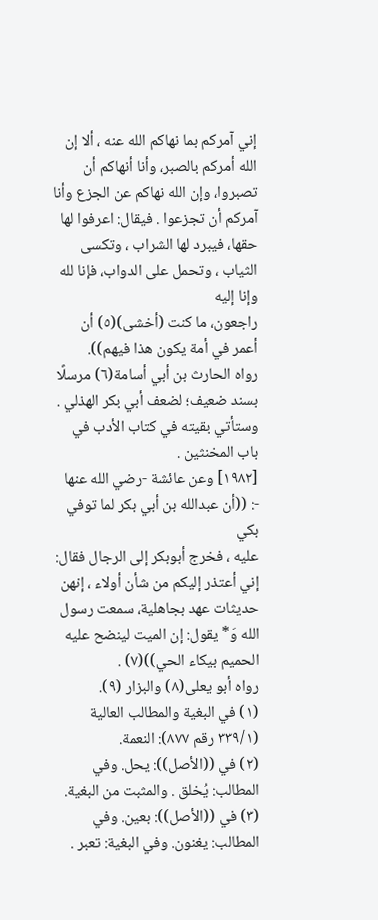إني آمركم بما نهاكم الله عنه ، ألا إن الله أمركم بالصبر، وأنا أنهاكم أن
تصبروا، وإن الله نهاكم عن الجزع وأنا آمركم أن تجزعوا . فيقال: اعرفوا لها
حقها، فيبرد لها الشراب ، وتكسى الثياب ، وتحمل على الدواب، فإنا لله وإنا إليه
راجعون، ما كنت (أخشى)(٥) أن أعمر في أمة يكون هذا فيهم)).
رواه الحارث بن أبي أسامة(٦) مرسلًا بسند ضعيف؛ لضعف أبي بكر الهذلي .
وستأتي بقيته في كتاب الأدب في باب المخنثين .
[١٩٨٢] وعن عائشة -رضي الله عنها -: ((أن عبدالله بن أبي بكر لما توفي بكي
عليه ، فخرج أبوبكر إلى الرجال فقال: إني أعتذر إليكم من شأن أولاء ، إنهن
حديثات عهد بجاهلية، سمعت رسول الله وَ* يقول: إن الميت لينضح عليه
الحميم بيكاء الحي))(٧) .
رواه أبو يعلى(٨) والبزار (٩).
(١) في البغية والمطالب العالية (٣٣٩/١ رقم ٨٧٧): النعمة.
(٢) في ((الأصل)): يحل. وفي المطالب: يُخلق . والمثبت من البغية.
(٣) في ((الأصل)): بعين. وفي المطالب: يغنون. وفي البغية: تعبر .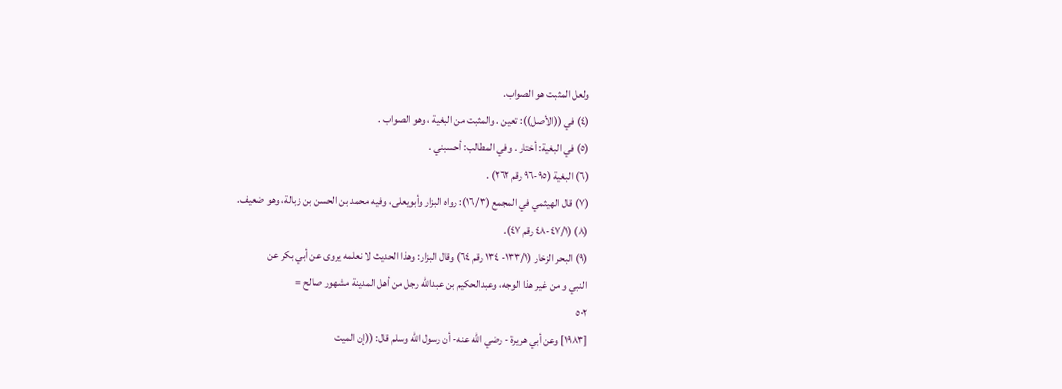ولعل المثبت هو الصواب.
(٤) في ((الأصل)): تعين . والمثبت من البغية ، وهو الصواب .
(٥) في البغية: أختار . وفي المطالب: أحسبني .
(٦) البغية (٩٥-٩٦ رقم ٢٦٢) .
(٧) قال الهيثمي في المجمع (١٦/٣): رواه البزار وأبويعلى، وفيه محمد بن الحسن بن زبالة، وهو ضعيف.
(٨) (٤٧/١-٤٨ رقم ٤٧).
(٩) البحر الزخار (١٣٣/١- ١٣٤ رقم ٦٤) وقال البزار: وهذا الحديث لا نعلمه يروى عن أبي بكر عن
النبي و من غير هذا الوجه، وعبدالحكيم بن عبدالله رجل من أهل المدينة مشهور صالح =
٥٠٢
[١٩٨٣] وعن أبي هريرة - رضي الله عنه- أن رسول الله وسلم قال: ((إن الميت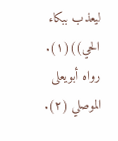ليعذب ببكاء الحي))(١).
رواه أبويعلى الموصلي (٢).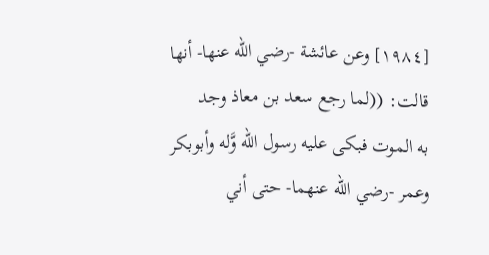[١٩٨٤] وعن عائشة -رضي الله عنها- أنها قالت: ((لما رجع سعد بن معاذ وجد
به الموت فبكى عليه رسول الله وَّله وأبوبكر وعمر -رضي الله عنهما- حتى أني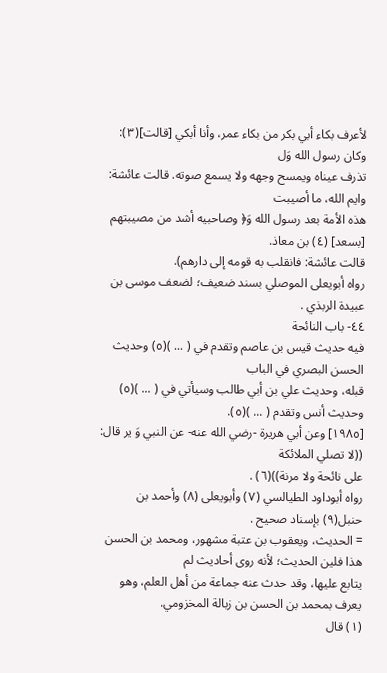لأعرف بكاء أبي بكر من بكاء عمر، وأنا أبكي [قالت](٣): وكان رسول الله وَل
تذرف عيناه ويمسح وجهه ولا يسمع صوته. قالت عائشة: وايم الله، ما أصيبت
هذه الأمة بعد رسول الله وَ﴿ وصاحبيه أشد من مصيبتهم [بسعد] (٤) بن معاذ.
قالت عائشة: فانقلب به قومه إلى دارهم).
رواه أبويعلى الموصلي بسند ضعيف؛ لضعف موسى بن عبيدة الربذي .
٤٤- باب النائحة
فيه حديث قيس بن عاصم وتقدم في ( ... )(٥) وحديث الحسن البصري في الباب
قبله، وحديث علي بن أبي طالب وسيأتي في ( ... )(٥) وحديث أنس وتقدم ( ... )(٥).
[١٩٨٥] وعن أبي هريرة -رضي الله عنه- عن النبي وَ ير قال: ((لا تصلي الملائكة
على نائحة ولا مرنة))(٦) .
رواه أبوداود الطيالسي (٧) وأبويعلى (٨) وأحمد بن حنبل(٩) بإسناد صحيح .
= الحديث، ويعقوب بن عتبة مشهور، ومحمد بن الحسن هذا فلين الحديث؛ لأنه روى أحاديث لم
يتابع عليها، وقد حدث عنه جماعة من أهل العلم، وهو يعرف بمحمد بن الحسن بن زبالة المخزومي.
(١) قال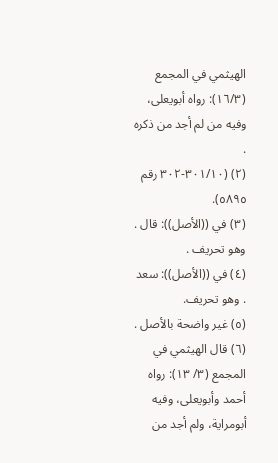الهيثمي في المجمع (١٦/٣): رواه أبويعلى، وفيه من لم أجد من ذكره .
(٢) (٣٠١/١٠-٣٠٢ رقم ٥٨٩٥).
(٣) في ((الأصل)): قال . وهو تحريف .
(٤) في ((الأصل)): سعد . وهو تحريف.
(٥) غير واضحة بالأصل .
(٦) قال الهيثمي في المجمع (٣/ ١٣): رواه أحمد وأبويعلى، وفيه أبومراية، ولم أجد من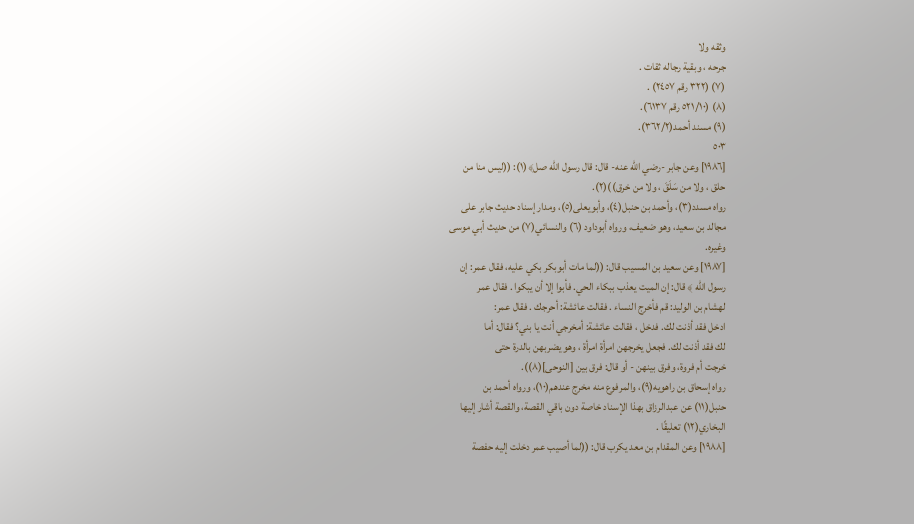وثقه ولا
جرحه ، وبقية رجاله ثقات .
(٧) (٣٢٢ رقم ٢٤٥٧) .
(٨) (٥٢١/١٠ رقم ٦١٣٧).
(٩) مسند أحمد(٣٦٢/٢).
٥٠٣
[١٩٨٦] وعن جابر -رضي الله عنه- قال: قال رسول الله صل﴾(١): ((ليس منا من
حلق ، ولا من سَلَقَ ، ولا من خرق))(٢).
رواه مسدد(٣)، وأحمد بن حنبل(٤)، وأبويعلى(٥)، ومدار إسناد حديث جابر على
مجالد بن سعيد، وهو ضعيف، ورواه أبوداود (٦) والنسائي(٧) من حديث أبي موسى
وغيره.
[١٩٨٧] وعن سعيد بن المسيب قال: ((لما مات أبوبكر بكي عليه، فقال عمر: إن
رسول الله ﴾ قال: إن الميت يعذب ببكاء الحي. فأبوا إلا أن يبكوا . فقال عمر
لهشام بن الوليد: قم فأخرج النساء . فقالت عائشة: أحرجك . فقال عمر:
ادخل فقد أذنت لك. فدخل ، فقالت عائشة: أمخرجي أنت يا بني؟ فقال: أما
لك فقد أذنت لك. فجعل يخرجهن امرأة امرأة ، وهو يضربهن بالدرة حتى
خرجت أم فروة، وفرق بينهن - أو قال: فرق بين [النوحى](٨)).
رواه إسحاق بن راهويه(٩)، والمرفوع منه مخرج عندهم(١٠)، ورواه أحمد بن
حنبل(١١) عن عبدالرزاق بهذا الإسناد خاصة دون باقي القصة، والقصة أشار إليها
البخاري(١٢) تعليقًا .
[١٩٨٨] وعن المقدام بن معد يكرب قال: ((لما أصيب عمر دخلت إليه حفصة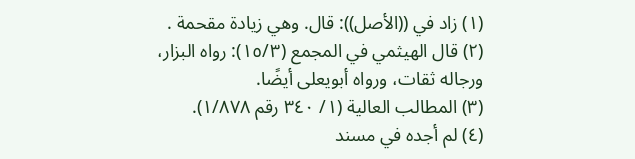(١) زاد في ((الأصل)): قال. وهي زيادة مقحمة .
(٢) قال الهيثمي في المجمع (١٥/٣): رواه البزار، ورجاله ثقات، ورواه أبويعلى أيضًا.
(٣) المطالب العالية (١/ ٣٤٠ رقم ١/٨٧٨).
(٤) لم أجده في مسند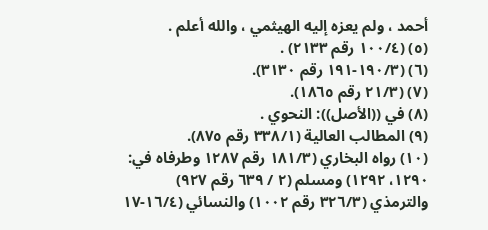أحمد ، ولم يعزه إليه الهيثمي ، والله أعلم .
(٥) (١٠٠/٤ رقم ٢١٣٣) .
(٦) (١٩٠/٣-١٩١ رقم ٣١٣٠).
(٧) (٢١/٣ رقم ١٨٦٥).
(٨) في ((الأصل)): النحوي .
(٩) المطالب العالية (٣٣٨/١ رقم ٨٧٥).
(١٠) رواه البخاري (١٨١/٣ رقم ١٢٨٧ وطرفاه في: ١٢٩٠، ١٢٩٢) ومسلم (٢ / ٦٣٩ رقم ٩٢٧)
والترمذي (٣٢٦/٣ رقم ١٠٠٢) والنسائي (١٦/٤-١٧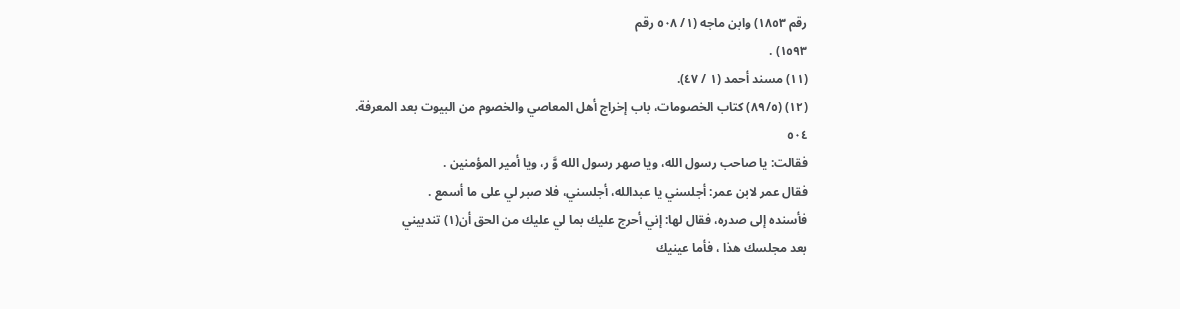رقم ١٨٥٣) وابن ماجه (١/ ٥٠٨ رقم
١٥٩٣) .
(١١) مسند أحمد (١ / ٤٧).
(١٢) (٨٩/٥) كتاب الخصومات، باب إخراج أهل المعاصي والخصوم من البيوت بعد المعرفة.
٥٠٤
فقالت: يا صاحب رسول الله، ويا صهر رسول الله وَّ ر، ويا أمير المؤمنين .
فقال عمر لابن عمر: أجلسني يا عبدالله، أجلسني، فلا صبر لي على ما أسمع .
فأسنده إلى صدره، فقال لها: إني أحرج عليك بما لي عليك من الحق أن(١) تندبيني
بعد مجلسك هذا ، فأما عينيك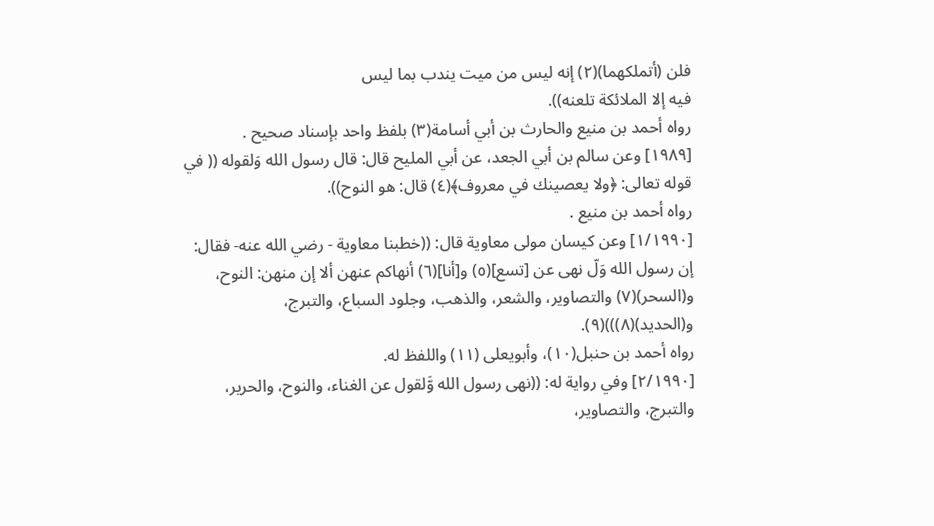فلن (أتملكهما)(٢) إنه ليس من ميت يندب بما ليس
فيه إلا الملائكة تلعنه)).
رواه أحمد بن منيع والحارث بن أبي أسامة(٣) بلفظ واحد بإسناد صحيح .
[١٩٨٩] وعن سالم بن أبي الجعد، عن أبي المليح قال: قال رسول الله وَلقوله (( في
قوله تعالى: ﴿ولا يعصينك في معروف﴾(٤) قال: هو النوح)).
رواه أحمد بن منيع .
[١/١٩٩٠] وعن كيسان مولى معاوية قال: ((خطبنا معاوية - رضي الله عنه- فقال:
إن رسول الله وَلّ نهى عن [تسع](٥) و[أنا](٦) أنهاكم عنهن ألا إن منهن: النوح،
و(السحر)(٧) والتصاوير، والشعر، والذهب، وجلود السباع، والتبرج،
و(الحديد)(٨)))(٩).
رواه أحمد بن حنبل(١٠)، وأبويعلى (١١) واللفظ له.
[٢/١٩٩٠] وفي رواية له: ((نهى رسول الله وَّلقول عن الغناء، والنوح، والحرير،
والتبرج، والتصاوير،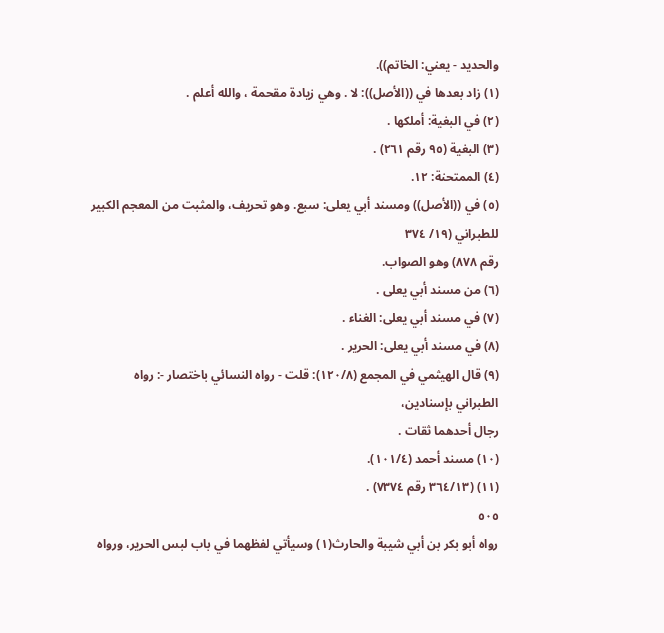والحديد - يعني: الخاتم)).
(١) زاد بعدها في ((الأصل)): لا . وهي زيادة مقحمة ، والله أعلم .
(٢) في البغية: أملكها .
(٣) البغية (٩٥ رقم ٢٦١) .
(٤) الممتحنة: ١٢.
(٥) في ((الأصل)) ومسند أبي يعلى: سبع. وهو تحريف، والمثبت من المعجم الكبير للطبراني (١٩/ ٣٧٤
رقم ٨٧٨) وهو الصواب.
(٦) من مسند أبي يعلى .
(٧) في مسند أبي يعلى: الغناء .
(٨) في مسند أبي يعلى: الحرير .
(٩) قال الهيثمي في المجمع (١٢٠/٨): قلت - رواه النسائي باختصار -: رواه الطبراني بإسنادين،
رجال أحدهما ثقات .
(١٠) مسند أحمد (١٠١/٤).
(١١) (٣٦٤/١٣ رقم ٧٣٧٤) .
٥٠٥
رواه أبو بكر بن أبي شيبة والحارث(١) وسيأتي لفظهما في باب لبس الحرير، ورواه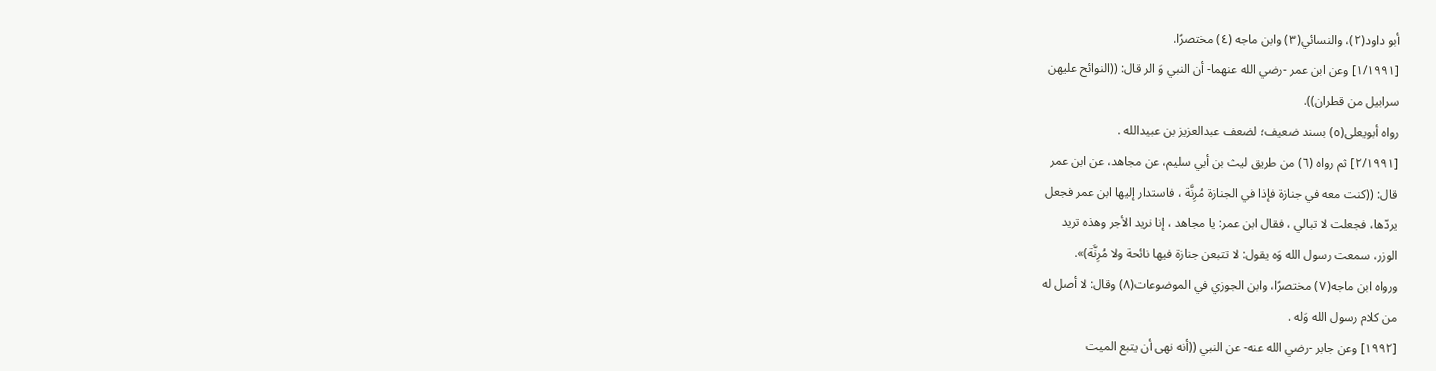أبو داود(٢)، والنسائي(٣) وابن ماجه (٤) مختصرًا.
[١/١٩٩١] وعن ابن عمر -رضي الله عنهما- أن النبي وَ الر قال: ((النوائح عليهن
سرابيل من قطران)).
رواه أبويعلى(٥) بسند ضعيف؛ لضعف عبدالعزيز بن عبيدالله .
[٢/١٩٩١] ثم رواه (٦) من طريق ليث بن أبي سليم، عن مجاهد، عن ابن عمر
قال: ((كنت معه في جنازة فإذا في الجنازة مُرِنَّة ، فاستدار إليها ابن عمر فجعل
يردّها، فجعلت لا تبالي ، فقال ابن عمر: يا مجاهد ، إنا نريد الأجر وهذه تريد
الوزر، سمعت رسول الله وَه يقول: لا تتبعن جنازة فيها نائحة ولا مُرِنَّة)».
ورواه ابن ماجه(٧) مختصرًا، وابن الجوزي في الموضوعات(٨) وقال: لا أصل له
من كلام رسول الله وَله .
[١٩٩٢] وعن جابر -رضي الله عنه- عن النبي ((أنه نهى أن يتبع الميت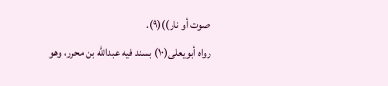صوت أو نار))(٩).
رواه أبويعلى(١٠) بسند فيه عبدالله بن محرر، وهو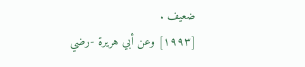ضعيف .
[١٩٩٣] وعن أبي هريرة -رضي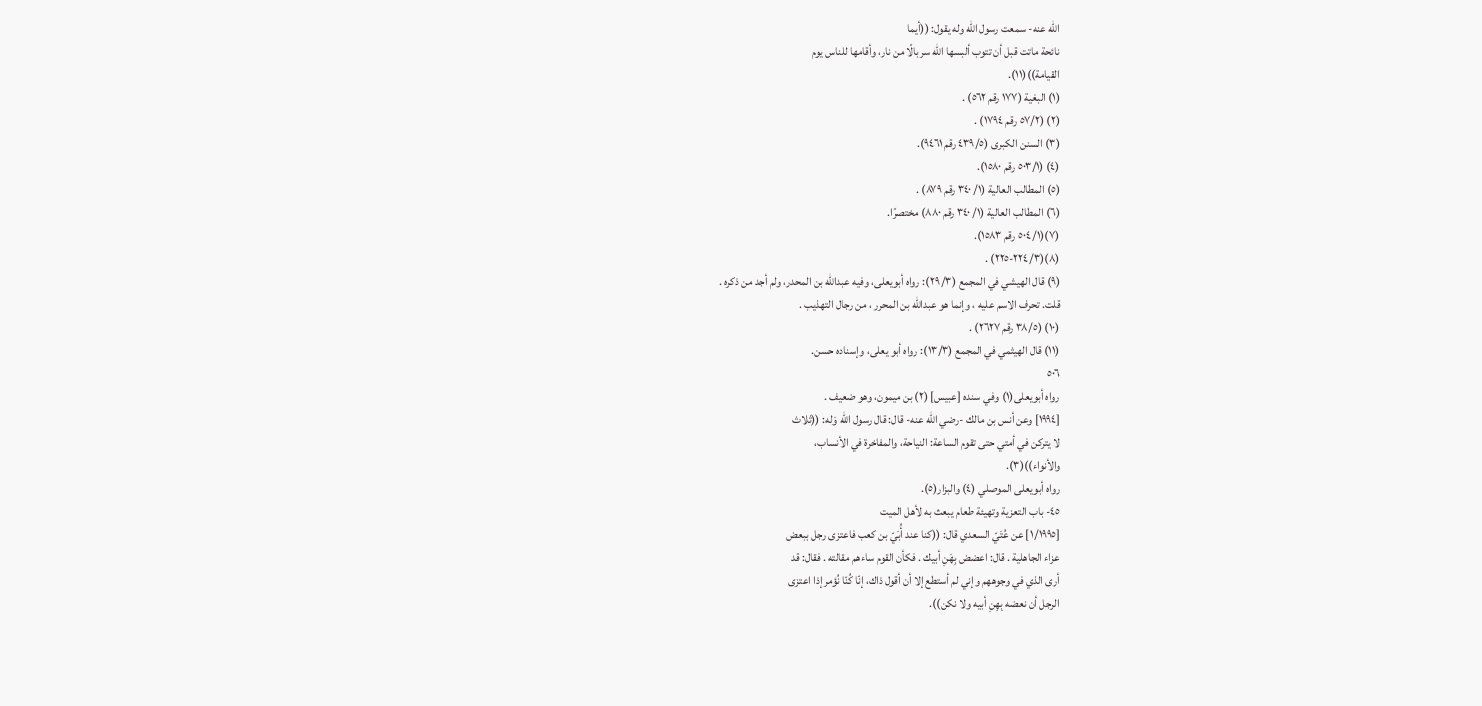الله عنه- سمعت رسول الله وله يقول: ((أيما
نائحة ماتت قبل أن تتوب ألبسها الله سربالًا من نار، وأقامها للناس يوم
القيامة))(١١).
(١) البغية (١٧٧ رقم ٥٦٢) .
(٢) (٥٧/٢ رقم ١٧٩٤) .
(٣) السنن الكبرى (٤٣٩/٥ رقم ٩٤٦١).
(٤) (٥٠٣/١ رقم ١٥٨٠).
(٥) المطالب العالية (١/ ٣٤٠ رقم ٨٧٩) .
(٦) المطالب العالية (١/ ٣٤٠ رقم ٨٨٠) مختصرًا.
(٧)(٥٠٤/١ رقم ١٥٨٣).
(٨)(٢٢٤/٣-٢٢٥) .
(٩) قال الهيشي في المجمع (٢٩/٣): رواه أبويعلى، وفيه عبدالله بن المحدر، ولم أجد من ذكره .
قلت. تحرف الاسم عليه ، وإنما هو عبدالله بن المحرر ، من رجال التهذيب .
(١٠) (٣٨/٥ رقم ٢٦٢٧) .
(١١) قال الهيثمي في المجمع (١٣/٣): رواه أبو يعلى، وإسناده حسن.
٥٠٦
رواه أبويعلى(١) وفي سنده [عبيس] (٢) بن ميمون، وهو ضعيف .
[١٩٩٤] وعن أنس بن مالك -رضي الله عنه- قال: قال رسول الله وَله: ((ثلاث
لا يتركن في أمتي حتى تقوم الساعة: النياحة، والمفاخرة في الأنساب،
والأنواء))(٣).
رواه أبويعلى الموصلي (٤) والبزار(٥).
٤٥- باب التعزية وتهيئة طعام يبعث به لأهل الميت
[١/١٩٩٥] عن عُتَيّ السعدي قال: ((كنا عند أُبَيّ بن كعب فاعتزى رجل ببعض
عزاء الجاهلية . قال: اعضض بِهَنِ أبيك . فكأن القوم ساءهم مقالته . فقال: قد
أرى الذي في وجوههم وإني لم أستطع إلا أن أقول ذاك، إنّا كُنّا نُؤمر إذا اعتزى
الرجل أن نعضه بِهِنِ أبيه ولا نكن)).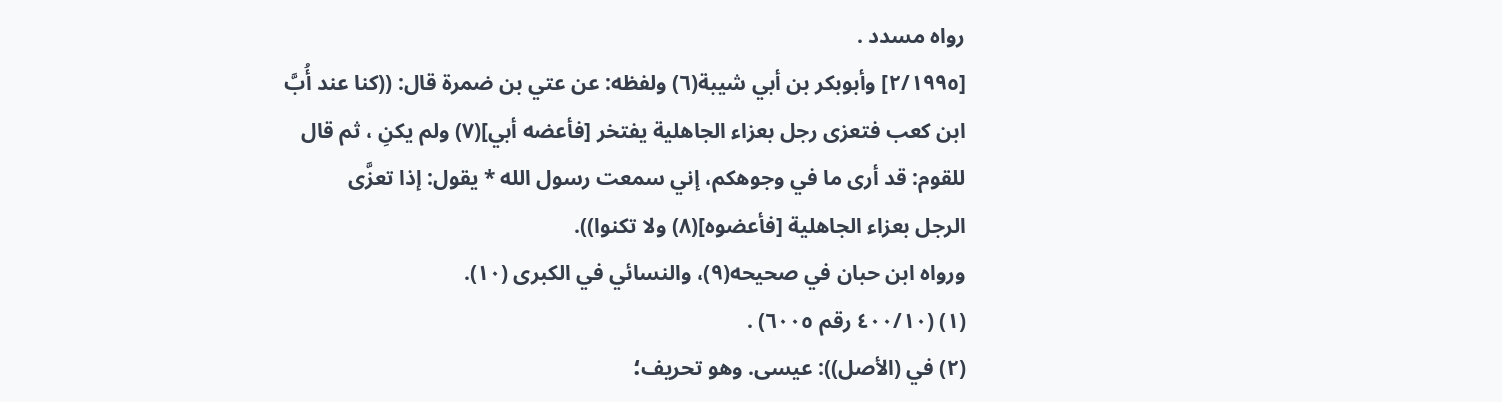رواه مسدد .
[٢/١٩٩٥] وأبوبكر بن أبي شيبة(٦) ولفظه: عن عتي بن ضمرة قال: ((كنا عند أُبَّ
ابن كعب فتعزى رجل بعزاء الجاهلية يفتخر [فأعضه أبي](٧) ولم يكنِ ، ثم قال
للقوم: قد أرى ما في وجوهكم، إني سمعت رسول الله * يقول: إذا تعزَّى
الرجل بعزاء الجاهلية [فأعضوه](٨) ولا تكنوا)).
ورواه ابن حبان في صحيحه(٩)، والنسائي في الكبرى (١٠).
(١) (٤٠٠/١٠ رقم ٦٠٠٥) .
(٢) في (الأصل)): عيسى. وهو تحريف؛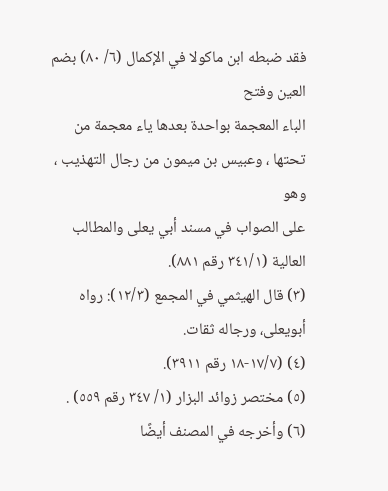فقد ضبطه ابن ماكولا في الإكمال (٦/ ٨٠) بضم العين وفتح
الباء المعجمة بواحدة بعدها ياء معجمة من تحتها ، وعبيس بن ميمون من رجال التهذيب ، وهو
على الصواب في مسند أبي يعلى والمطالب العالية (٣٤١/١ رقم ٨٨١).
(٣) قال الهيثمي في المجمع (١٢/٣): رواه أبويعلى، ورجاله ثقات.
(٤) (١٧/٧-١٨ رقم ٣٩١١).
(٥) مختصر زوائد البزار (١/ ٣٤٧ رقم ٥٥٩) .
(٦) وأخرجه في المصنف أيضًا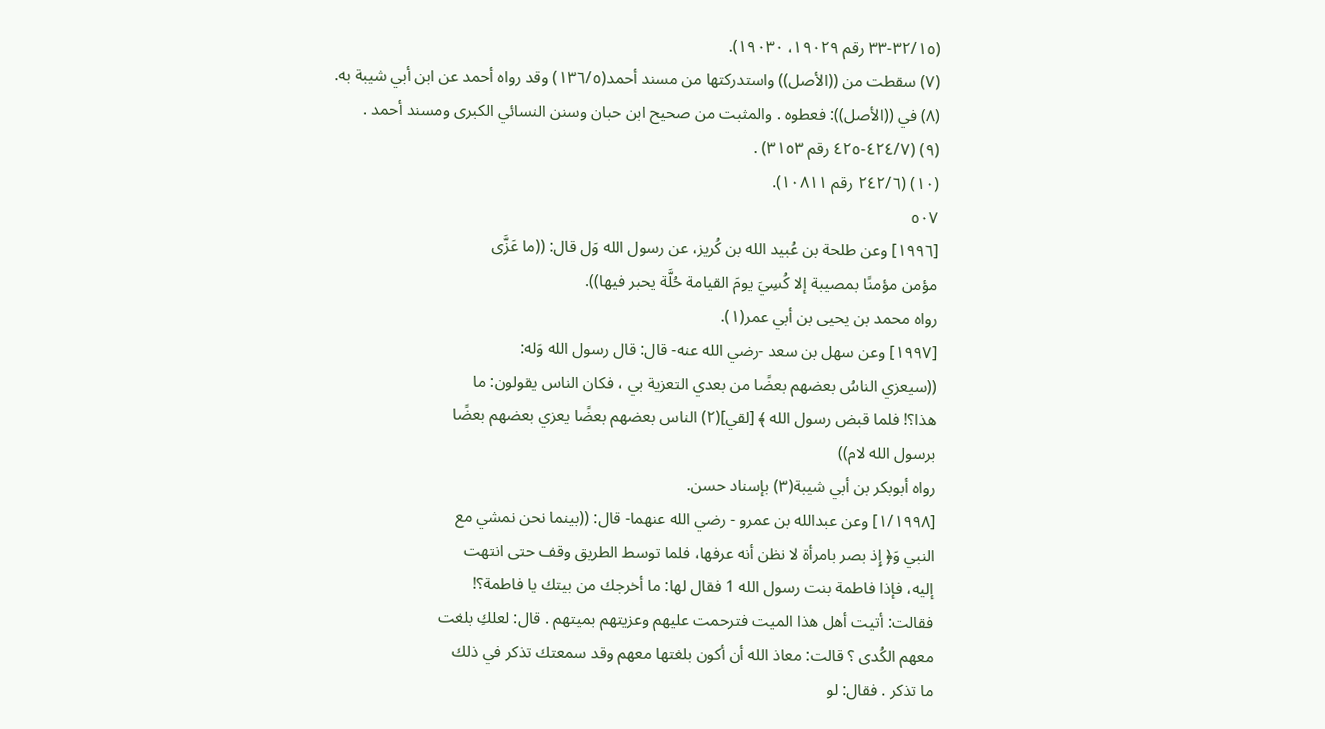(٣٢/١٥-٣٣ رقم ١٩٠٢٩، ١٩٠٣٠).
(٧) سقطت من ((الأصل)) واستدركتها من مسند أحمد(١٣٦/٥) وقد رواه أحمد عن ابن أبي شيبة به.
(٨) في ((الأصل)): فعطوه . والمثبت من صحيح ابن حبان وسنن النسائي الكبرى ومسند أحمد .
(٩) (٤٢٤/٧-٤٢٥ رقم ٣١٥٣) .
(١٠) (٢٤٢/٦ رقم ١٠٨١١).
٥٠٧
[١٩٩٦] وعن طلحة بن عُبيد الله بن كُريز، عن رسول الله وَل قال: ((ما عَزَّى
مؤمن مؤمنًا بمصيبة إلا كُسِيَ يومَ القيامة حُلَّة يحبر فيها)).
رواه محمد بن يحيى بن أبي عمر(١).
[١٩٩٧] وعن سهل بن سعد -رضي الله عنه- قال: قال رسول الله وَله:
((سيعزي الناسُ بعضهم بعضًا من بعدي التعزية بي ، فكان الناس يقولون: ما
هذا؟! فلما قبض رسول الله ﴾ [لقي](٢) الناس بعضهم بعضًا يعزي بعضهم بعضًا
برسول الله لام))
رواه أبوبكر بن أبي شيبة(٣) بإسناد حسن.
[١/١٩٩٨] وعن عبدالله بن عمرو - رضي الله عنهما- قال: ((بينما نحن نمشي مع
النبي وَ﴿ إِذ بصر بامرأة لا نظن أنه عرفها، فلما توسط الطريق وقف حتى انتهت
إليه، فإذا فاطمة بنت رسول الله 1 فقال لها: ما أخرجك من بيتك يا فاطمة؟!
فقالت: أتيت أهل هذا الميت فترحمت عليهم وعزيتهم بميتهم . قال: لعلكِ بلغت
معهم الكُدى ؟ قالت: معاذ الله أن أكون بلغتها معهم وقد سمعتك تذكر في ذلك
ما تذكر . فقال: لو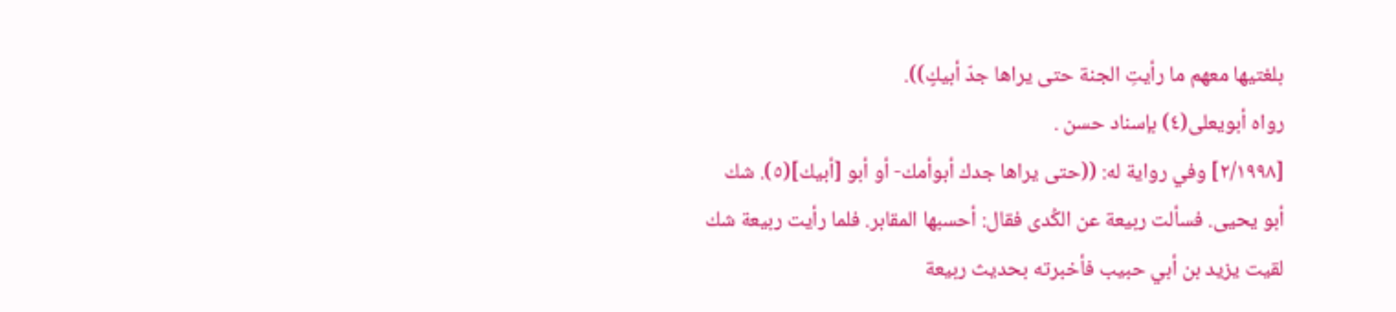بلغتيها معهم ما رأيتِ الجنة حتى يراها جدّ أبيكٍ)).
رواه أبويعلى(٤) بإسناد حسن .
[٢/١٩٩٨] وفي رواية له: ((حتى يراها جدك أبوأمك- أو أبو [أبيك](٥). شك
أبو يحيى. فسألت ربيعة عن الكُدى فقال: أحسبها المقابر. فلما رأيت ربيعة شك
لقيت يزيد بن أبي حبيب فأخبرته بحديث ربيعة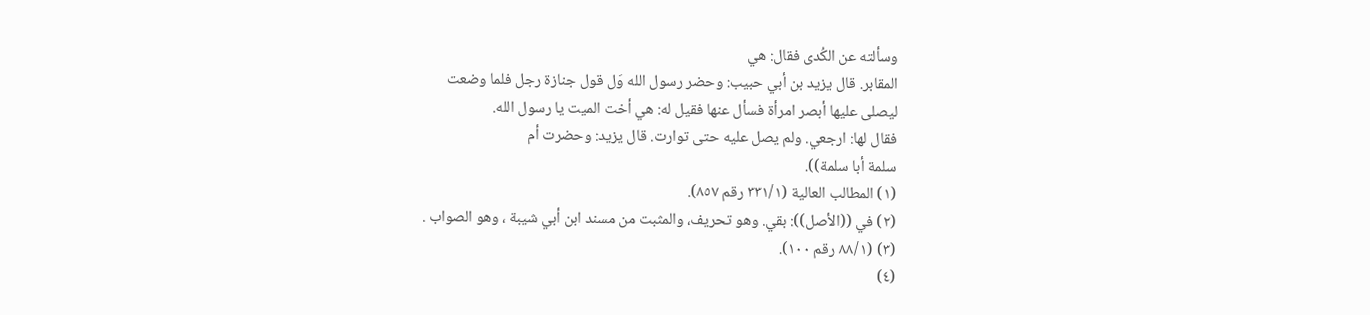وسألته عن الكُدى فقال: هي
المقابر. قال يزيد بن أبي حبيب: وحضر رسول الله وَل قول جنازة رجل فلما وضعت
ليصلى عليها أبصر امرأة فسأل عنها فقيل له: هي أخت الميت يا رسول الله.
فقال لها: ارجعي. ولم يصل عليه حتى توارت. قال يزيد: وحضرت أم
سلمة أبا سلمة)).
(١) المطالب العالية (٣٣١/١ رقم ٨٥٧).
(٢) في ((الأصل)): بقي. وهو تحريف، والمثبت من مسند ابن أبي شيبة ، وهو الصواب .
(٣) (٨٨/١ رقم ١٠٠).
(٤)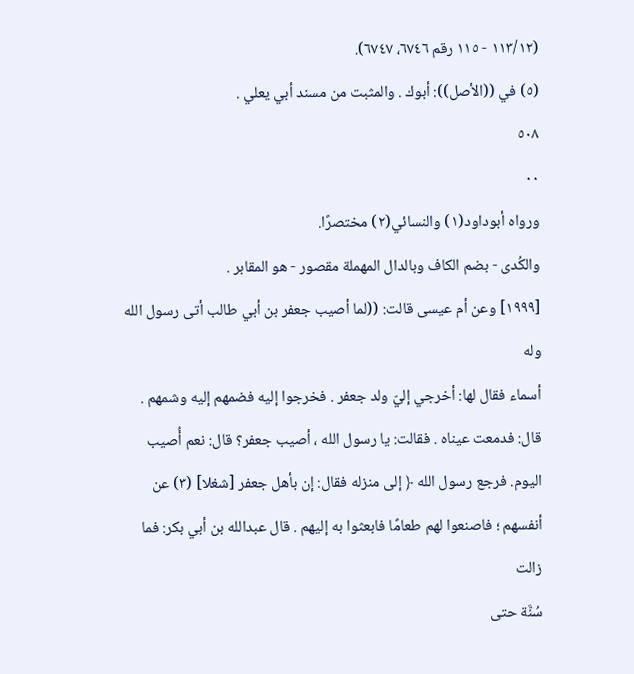(١١٣/١٢ - ١١٥ رقم ٦٧٤٦، ٦٧٤٧).
(٥) في ((الأصل)): أبوك . والمثبت من مسند أبي يعلي .
٥٠٨
٠٠
ورواه أبوداود(١) والنسائي(٢) مختصرًا.
والكُدى - بضم الكاف وبالدال المهملة مقصور - هو المقابر .
[١٩٩٩] وعن أم عيسى قالت: ((لما أصيب جعفر بن أبي طالب أتى رسول الله وله
أسماء فقال لها: أخرجي إليّ ولد جعفر . فخرجوا إليه فضمهم إليه وشمهم .
قال: فدمعت عيناه . فقالت: يا رسول الله ، أصيب جعفر؟ قال: نعم أُصيب
اليوم. فرجع رسول الله ﴿ إلى منزله فقال: إن بأهل جعفر [شغلا] (٣) عن
أنفسهم ؛ فاصنعوا لهم طعامًا فابعثوا به إليهم . قال عبدالله بن أبي بكر: فما زالت
سُنَّة حتى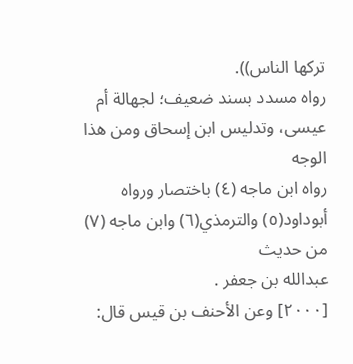تركها الناس)).
رواه مسدد بسند ضعيف؛ لجهالة أم عيسى، وتدليس ابن إسحاق ومن هذا الوجه
رواه ابن ماجه (٤) باختصار ورواه أبوداود(٥) والترمذي(٦) وابن ماجه (٧) من حديث
عبدالله بن جعفر .
[٢٠٠٠] وعن الأحنف بن قيس قال: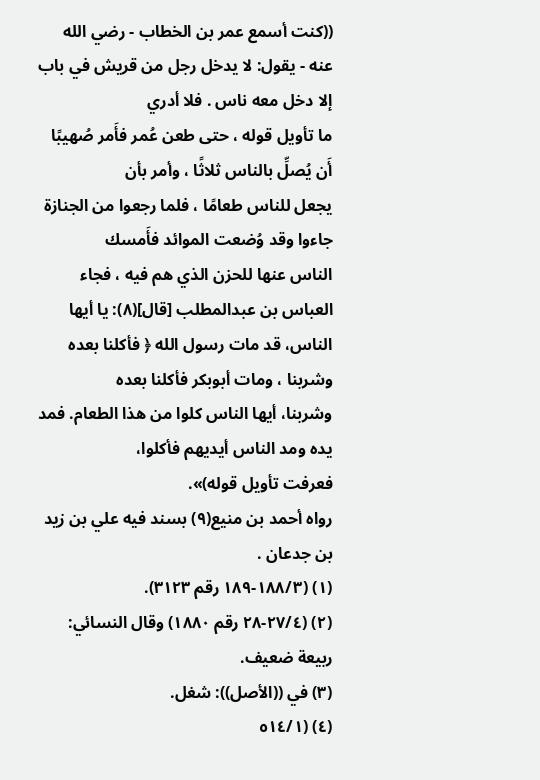((كنت أسمع عمر بن الخطاب - رضي الله
عنه - يقول: لا يدخل رجل من قريش في باب إلا دخل معه ناس . فلا أدري
ما تأويل قوله ، حتى طعن عُمر فأَمر صُهيبًا أَن يُصلِّ بالناس ثلاثًا ، وأمر بأن
يجعل للناس طعامًا ، فلما رجعوا من الجنازة جاءوا وقد وُضعت الموائد فأَمسك
الناس عنها للحزن الذي هم فيه ، فجاء العباس بن عبدالمطلب [قال](٨): يا أيها
الناس، قد مات رسول الله ﴿ فأكلنا بعده وشربنا ، ومات أبوبكر فأكلنا بعده
وشربنا، أيها الناس كلوا من هذا الطعام. فمد يده ومد الناس أيديهم فأكلوا،
فعرفت تأويل قوله)».
رواه أحمد بن منيع(٩) بسند فيه علي بن زيد بن جدعان .
(١) (١٨٨/٣-١٨٩ رقم ٣١٢٣).
(٢) (٢٧/٤-٢٨ رقم ١٨٨٠) وقال النسائي: ربيعة ضعيف.
(٣) في ((الأصل)): شغل.
(٤) (٥١٤/١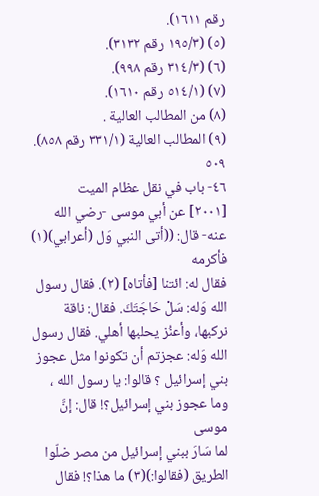رقم ١٦١١).
(٥) (١٩٥/٣ رقم ٣١٣٢).
(٦) (٣١٤/٣ رقم ٩٩٨).
(٧) (٥١٤/١ رقم ١٦١٠).
(٨) من المطالب العالية .
(٩) المطالب العالية (٣٣١/١ رقم ٨٥٨).
٥٠٩
٤٦- باب في نقل عظام الميت
[٢٠٠١] عن أبي موسى -رضي الله عنه- قال: ((أتى النبي وَل (أعرابي)(١) فأكرمه
فقال له: ائتنا [فأتاه] (٢). فقال رسول الله وَله: سَلْ حَاجَتَكَ. فقال: ناقة
نركبها، وأعنُز يحلبها أهلي. فقال رسول الله وَله: عجزتم أن تكونوا مثل عجوز
بني إسرائيل ؟ قالوا: يا رسول الله ، وما عجوز بني إسرائيل؟! قال: إنَّ موسى
لما سَارَ ببني إسرائيل من مصر ضلّوا الطريق (فقالوا:)(٣) ما هذا؟! فقال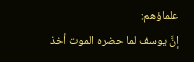علماؤهم:
إنَّ يوسف لما حضره الموت أخذ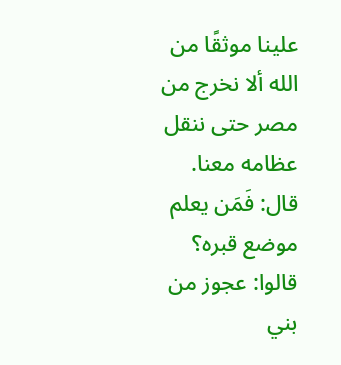علينا موثقًا من الله ألا نخرج من مصر حتى ننقل
عظامه معنا. قال: فَمَن يعلم موضع قبره؟ قالوا: عجوز من بني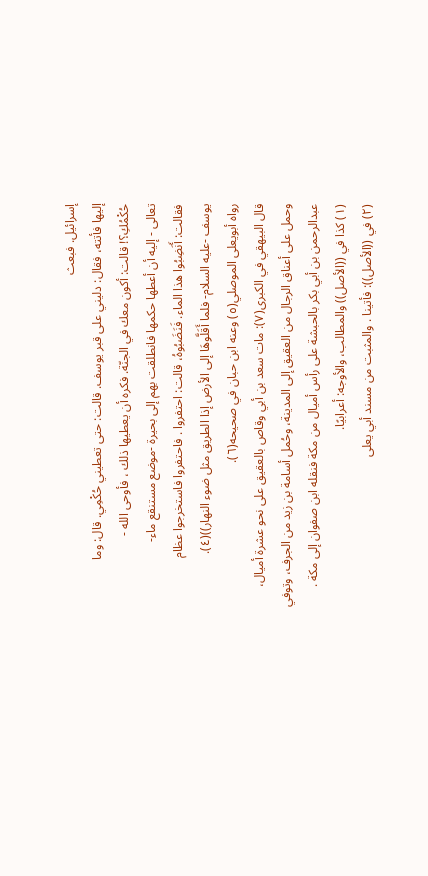إسرائيل. فبعث
إليها فأتته، فقال: دليني على قبر يوسف. قالت: حتى تعطيني حُكْمِي. قال: وما
حُكْمُكِ؟! قالت: أكون معك في الجنّة. فكره أن يعطيها ذلك ، فأوحى الله -
تعالى - إليه أن أعطها حكمها فانطلقت بهم إلى بحيرة -موضع مستنقع ماء-
فقالت: أَنَضِبُوا هذا الماء. فَنَضَبُوهُ، قالت: احتفروا . فاحتفروا فاستخرجوا عظام
يوسف -عليه السلام- فلما أَقَلَّوهَا إلى الأرض إذا الطريق مثل ضوء النهار))(٤).
رواه أبويعلى الموصلي(٥) وعنه ابن حبان في صحيحه(٦).
قال البيهقي في الكبرى(٧): مات سعد بن أبي وقاص بالعقيق على نحو عشرة أميال،
وحمل على أعناق الرجال من العقيق إلى المدينة، وحُمل أسامة بن زيد من الجرف، وتوفي
عبدالرحمن بن أبي بكر بالحبشة على رأس أميال من مكة فنقله ابن صفوان إلى مكة .
(١) كذا في ((الأصل)) والمطالب، والأوجه: أعرابيًا.
(٢) في ((الأصل)): فأتينا . والمثبت من مسند أبي يعلى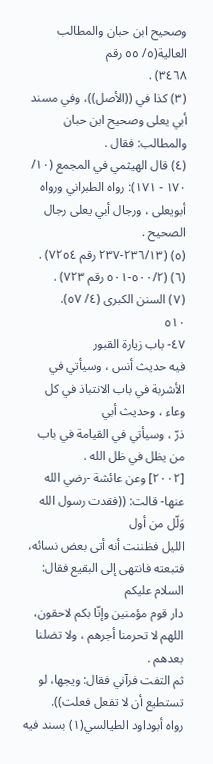وصحيح ابن حبان والمطالب العالية(٥/ ٥٥ رقم
٣٤٦٨) .
(٣) كذا في ((الأصل))، وفي مسند أبي يعلى وصحيح ابن حبان والمطالب: فقال .
(٤) قال الهيثمي في المجمع (١٠/ ١٧٠ - ١٧١): رواه الطبراني ورواه أبويعلى ، ورجال أبي يعلى رجال
الصحيح .
(٥) (٢٣٦/١٣-٢٣٧ رقم ٧٢٥٤) .
(٦) (٥٠٠/٢-٥٠١ رقم ٧٢٣) .
(٧) السنن الكبرى (٤/ ٥٧).
٥١٠
٤٧- باب زيارة القبور
فيه حديث أنس ، وسيأتي في الأشربة في باب الانتباذ في كل وعاء ، وحديث أبي
ذرّ ، وسيأتي في القيامة في باب من يظل في ظل الله .
[٢٠٠٢] وعن عائشة -رضي الله عنها- قالت: ((فقدت رسول الله وَلّل من أول
الليل فظننت أنه أتى بعض نسائه، فتبعته فانتهى إلى البقيع فقال: السلام عليكم
دار قوم مؤمنين وإنّا بكم لاحقون، اللهم لا تحرمنا أجرهم ، ولا تضلنا بعدهم .
ثم التفت فرآني فقال: ويجها، لو تستطيع أن لا تفعل فعلت)).
رواه أبوداود الطيالسي(١) بسند فيه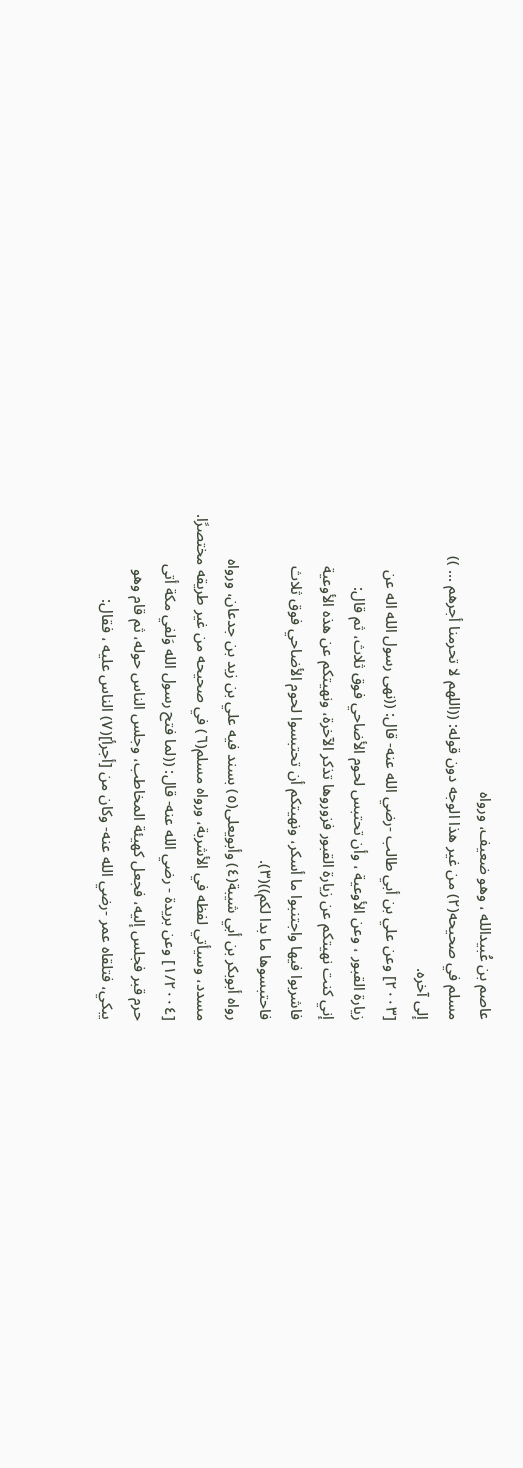عاصم بن عُبيدالله ، وهو ضعيف، ورواه
مسلم في صحيحه(٢) من غير هذا الوجه دون قوله: ((اللهم لا تحرمنا أجرهم ... ))
إلى آخره.
[٢٠٠٣] وعن علي بن أبي طالب -رضي الله عنه- قال: ((نهى رسول الله اله عن
زيارة القبور ، وعن الأوعية ، وأن تحتبس لحوم الأضاحي فوق ثلاث، ثم قال:
إني كنت نهيتكم عن زيارة القبور فزوروها تذكر الآخرة، ونهيتكم عن هذه الأوعية
فاشربوا فيها واجتنبوا ما أسكر، ونهيتكم أن تحتبسوا لحوم الأضاحي فوق ثلاث
فاحتبسوها ما بدا لكم))(٣).
رواه أبوبكر بن أبي شيبة(٤) وأبويعلى(٥) بسند فيه علي بن زيد بن جدعان، ورواه
مسدد، وسيأتي لفظه في الأشربة، ورواه مسلم(٦) في صحيحه من غير طريقه مختصرًا.
[١/٢٠٠٤] وعن بريدة - رضي الله عنه- قال: ((لما فتح رسول الله وَلفي مكة أتى
حرم قبر فجلس إليه، فجعل كهيئة المخاطب، وجلس الناس حوله، ثم قام وهو
يبكي، فتلقاه عمر -رضي الله عنه- وكان من [أجرأ](٧) الناس عليه ، فقال: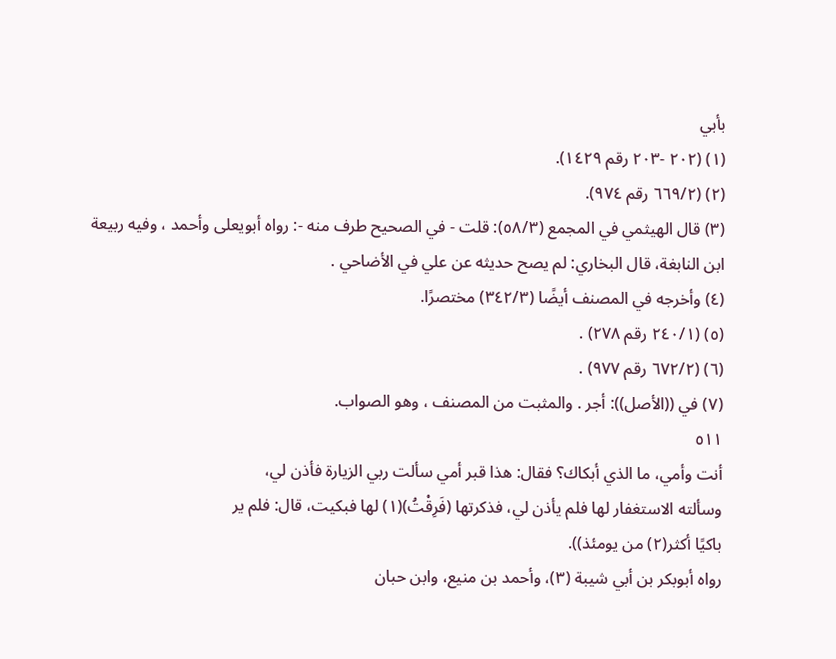بأبي
(١) (٢٠٢ -٢٠٣ رقم ١٤٢٩).
(٢) (٦٦٩/٢ رقم ٩٧٤).
(٣) قال الهيثمي في المجمع (٥٨/٣): قلت - في الصحيح طرف منه -: رواه أبويعلى وأحمد ، وفيه ربيعة
ابن النابغة، قال البخاري: لم يصح حديثه عن علي في الأضاحي .
(٤) وأخرجه في المصنف أيضًا (٣٤٢/٣) مختصرًا.
(٥) (٢٤٠/١ رقم ٢٧٨) .
(٦) (٦٧٢/٢ رقم ٩٧٧) .
(٧) في ((الأصل)): أجر . والمثبت من المصنف ، وهو الصواب.
٥١١
أنت وأمي، ما الذي أبكاك؟ فقال: هذا قبر أمي سألت ربي الزيارة فأذن لي،
وسألته الاستغفار لها فلم يأذن لي، فذكرتها (فَرِقْتُ)(١) لها فبكيت، قال: فلم ير
باكيًا أكثر(٢) من يومئذ)).
رواه أبوبكر بن أبي شيبة (٣)، وأحمد بن منيع، وابن حبان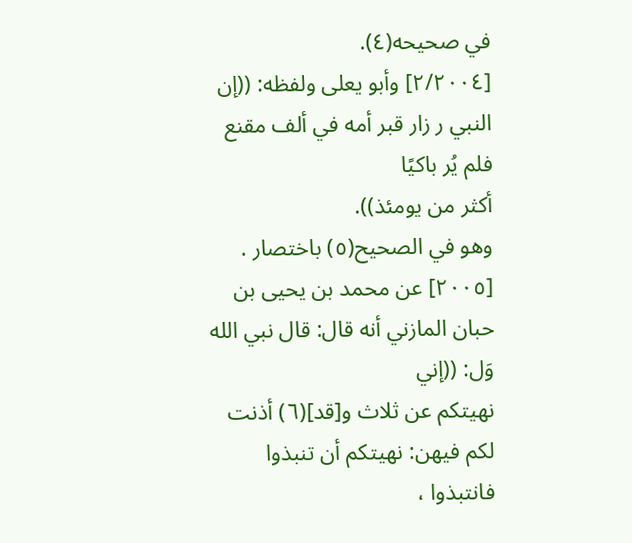في صحيحه(٤).
[٢/٢٠٠٤] وأبو يعلى ولفظه: ((إن النبي ر زار قبر أمه في ألف مقنع فلم يُر باكيًا
أکثر من يومئذ)).
وهو في الصحيح(٥) باختصار .
[٢٠٠٥] عن محمد بن يحيى بن حبان المازني أنه قال: قال نبي الله وَل: ((إني
نهيتكم عن ثلاث و[قد](٦) أذنت لكم فيهن: نهيتكم أن تنبذوا فانتبذوا ،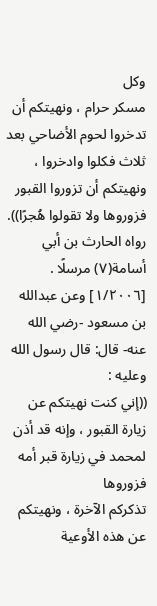وكل
مسكر حرام ، ونهيتكم أن تدخروا لحوم الأضاحي بعد ثلاث فكلوا وادخروا ،
ونهيتكم أن تزوروا القبور فزوروها ولا تقولوا هُجرًا)).
رواه الحارث بن أبي أسامة(٧) مرسلًا .
[١/٢٠٠٦] وعن عبدالله بن مسعود -رضي الله عنه- قال: قال رسول الله وعليه :
((إني كنت نهيتكم عن زيارة القبور ، وإنه قد أذن لمحمد في زيارة قبر أمه فزوروها
تذكركم الآخرة ، ونهيتكم عن هذه الأوعية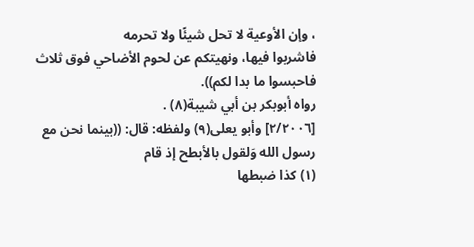، وإن الأوعية لا تحل شيئًا ولا تحرمه
فاشربوا فيها، ونهيتكم عن لحوم الأضاحي فوق ثلاث فاحبسوا ما بدا لكم)).
رواه أبوبكر بن أبي شيبة(٨) .
[٢/٢٠٠٦] وأبو يعلى(٩) ولفظه: قال: ((بينما نحن مع رسول الله وَلقول بالأبطح إذ قام
(١) كذا ضبطها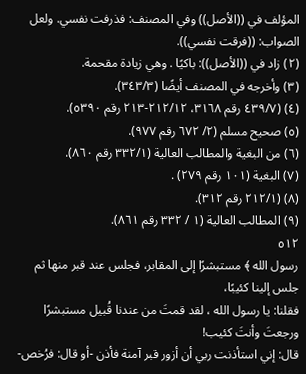المؤلف في ((الأصل)) وفي المصنف: فذرفت نفسي. ولعل الصواب: ((فرقت نفسي)).
(٢) زاد في ((الأصل)): باكيًا . وهي زيادة مقحمة.
(٣) وأخرجه في المصنف أيضًا (٣٤٣/٣).
(٤) (٤٣٩/٧ رقم ٣١٦٨، ٢١٢/١٢-٢١٣ رقم ٥٣٩٠).
(٥) صحيح مسلم (٢/ ٦٧٢ رقم ٩٧٧).
(٦) من البغية والمطالب العالية (٣٣٢/١ رقم ٨٦٠).
(٧) البغية (١٠١ رقم ٢٧٩) .
(٨) (٢١٢/١ رقم ٣١٢).
(٩) المطالب العالية (١ / ٣٣٢ رقم ٨٦١).
٥١٢
رسول الله ﴾ مستبشرًا إلى المقابر، فجلس عند قبر منها ثم جلس إلينا كئيبًا،
فقلنا: يا رسول الله ، لقد قمتَ من عندنا قُبيل مستبشرًا ورجعتَ وأنتَ كئيب!
قال: إني استأذنت ربي أن أزور قبر آمنة فأذن -أو قال: فرُخص-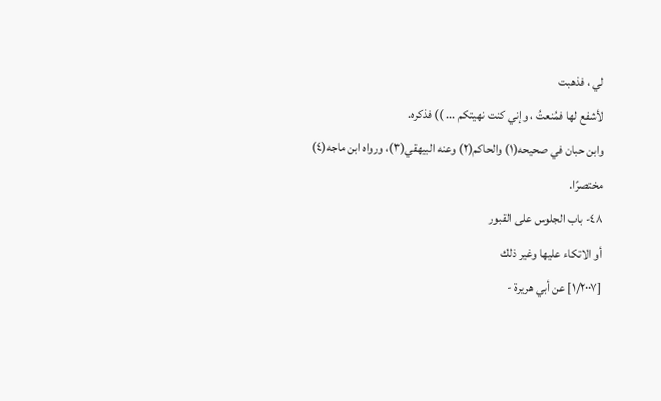لي ، فذهبت
لأشفع لها فمُنعتُ ، وإني كنت نهيتكم ... )) فذكره.
وابن حبان في صحيحه(١) والحاكم(٢) وعنه البيهقي(٣)، ورواه ابن ماجه(٤)
مختصرًا.
٤٨- باب الجلوس على القبور
أو الاتكاء عليها وغير ذلك
[١/٢٠٠٧] عن أبي هريرة -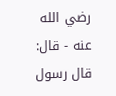رضي الله عنه - قال: قال رسول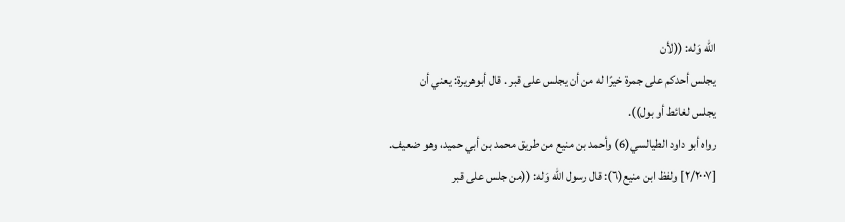الله وَله: ((لأن
يجلس أحدكم على جمرة خيرًا له من أن يجلس على قبر . قال أبوهريرة: يعني أن
يجلس لغائط أو بول)).
رواه أبو داود الطيالسي(6) وأحمد بن منيع من طريق محمد بن أبي حميد، وهو ضعيف.
[٢/٢٠٠٧] ولفظ ابن منيع(٦): قال رسول الله وَله: ((من جلس على قبر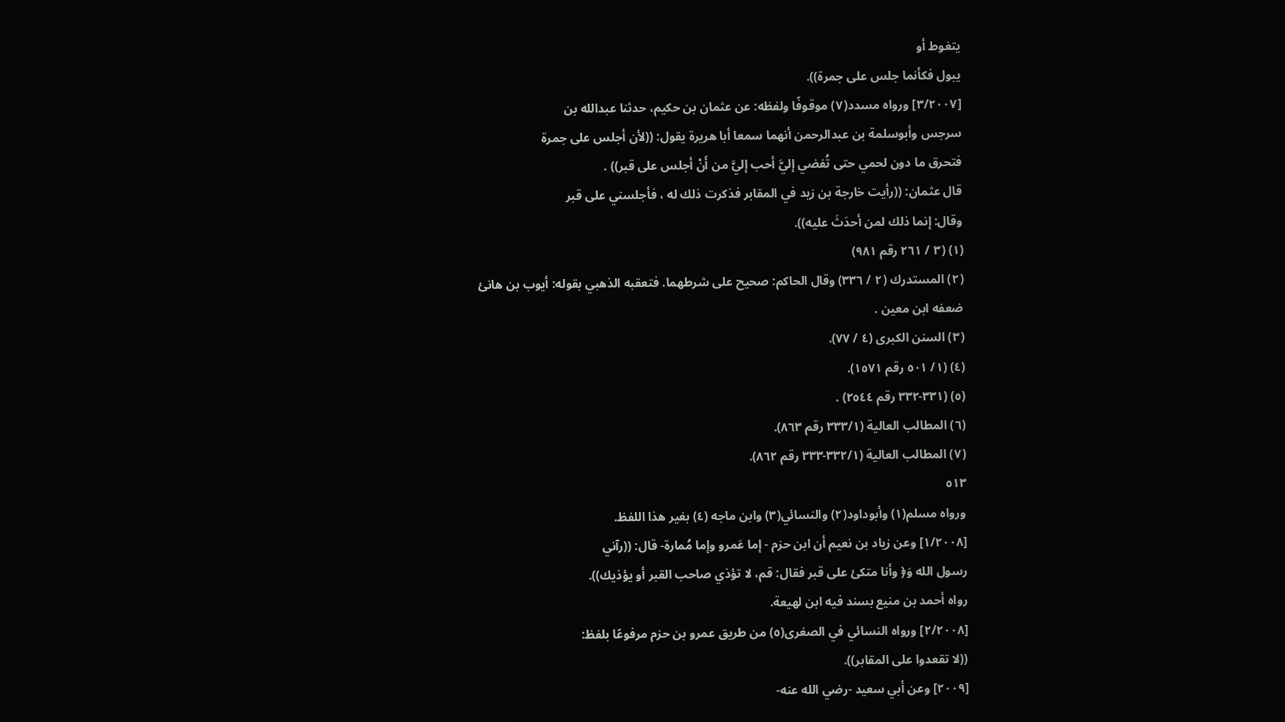يتغوط أو
يبول فكأنما جلس على جمرة)).
[٣/٢٠٠٧] ورواه مسدد(٧) موقوفًا ولفظه: عن عثمان بن حكيم، حدثنا عبدالله بن
سرجس وأبوسلمة بن عبدالرحمن أنهما سمعا أبا هريرة يقول: ((لأن أجلس على جمرة
فتحرق ما دون لحمي حتى تُفضي إليَّ أحب إليَّ من أَنْ أجلس على قبر)) .
قال عثمان: ((رأيت خارجة بن زيد في المقابر فذكرت ذلك له ، فأجلسني على قبر
وقال: إنما ذلك لمن أحدَثَ عليه)).
(١) (٣ / ٢٦١ رقم ٩٨١)
(٢) المستدرك (٢ / ٣٣٦) وقال الحاكم: صحيح على شرطهما. فتعقبه الذهبي بقوله: أيوب بن هانئ
ضعفه ابن معين .
(٣) السنن الكبرى (٤ / ٧٧).
(٤) (١/ ٥٠١ رقم ١٥٧١).
(٥) (٣٣١-٣٣٢ رقم ٢٥٤٤) .
(٦) المطالب العالية (٣٣٣/١ رقم ٨٦٣).
(٧) المطالب العالية (٣٣٢/١-٣٣٣ رقم ٨٦٢).
٥١٣
ورواه مسلم(١) وأبوداود(٢) والنسائي(٣) وابن ماجه (٤) بغير هذا اللفظ.
[١/٢٠٠٨] وعن زياد بن نعيم أن ابن حزم - إما عَمرو وإما مُمارة- قال: ((رآني
رسول الله وَ﴿ وأنا متكئ على قبر فقال: قم، لا تؤذي صاحب القبر أو يؤذيك)).
رواه أحمد بن منيع بسند فيه ابن لهيعة.
[٢/٢٠٠٨] ورواه النسائي في الصغرى(٥) من طريق عمرو بن حزم مرفوعًا بلفظ:
((لا تقعدوا على المقابر)).
[٢٠٠٩] وعن أبي سعيد -رضي الله عنه-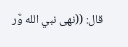قال: ((نهى نبي الله وَّر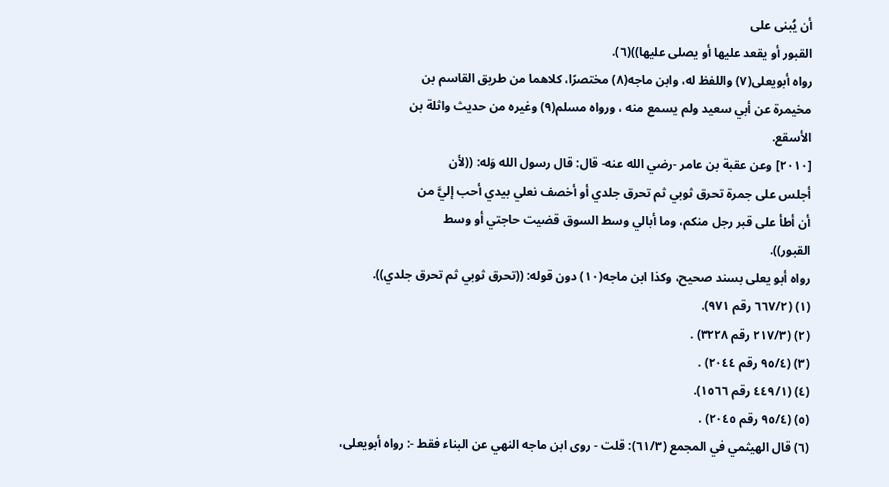أن يُبنى على
القبور أو يقعد عليها أو يصلى عليها))(٦).
رواه أبويعلى(٧) واللفظ له، وابن ماجه(٨) مختصرًا، كلاهما من طريق القاسم بن
مخيمرة عن أبي سعيد ولم يسمع منه ، ورواه مسلم(٩) وغيره من حديث واثلة بن
الأسقع.
[٢٠١٠] وعن عقبة بن عامر -رضي الله عنه- قال: قال رسول الله وَله: ((لأن
أجلس على جمرة تحرق ثوبي ثم تحرق جلدي أو أخصف نعلي بيدي أحب إليَّ من
أن أطأ على قبر رجل منكم، وما أبالي وسط السوق قضيت حاجتي أو وسط
القبور)).
رواه أبو يعلى بسند صحيح، وكذا ابن ماجه(١٠) دون قوله: ((تحرق ثوبي ثم تحرق جلدي)).
(١) (٦٦٧/٢ رقم ٩٧١).
(٢) (٢١٧/٣ رقم ٣٢٢٨) .
(٣) (٩٥/٤ رقم ٢٠٤٤) .
(٤) (٤٤٩/١ رقم ١٥٦٦).
(٥) (٩٥/٤ رقم ٢٠٤٥) .
(٦) قال الهيثمي في المجمع (٦١/٣): قلت - روى ابن ماجه النهي عن البناء فقط -: رواه أبويعلى،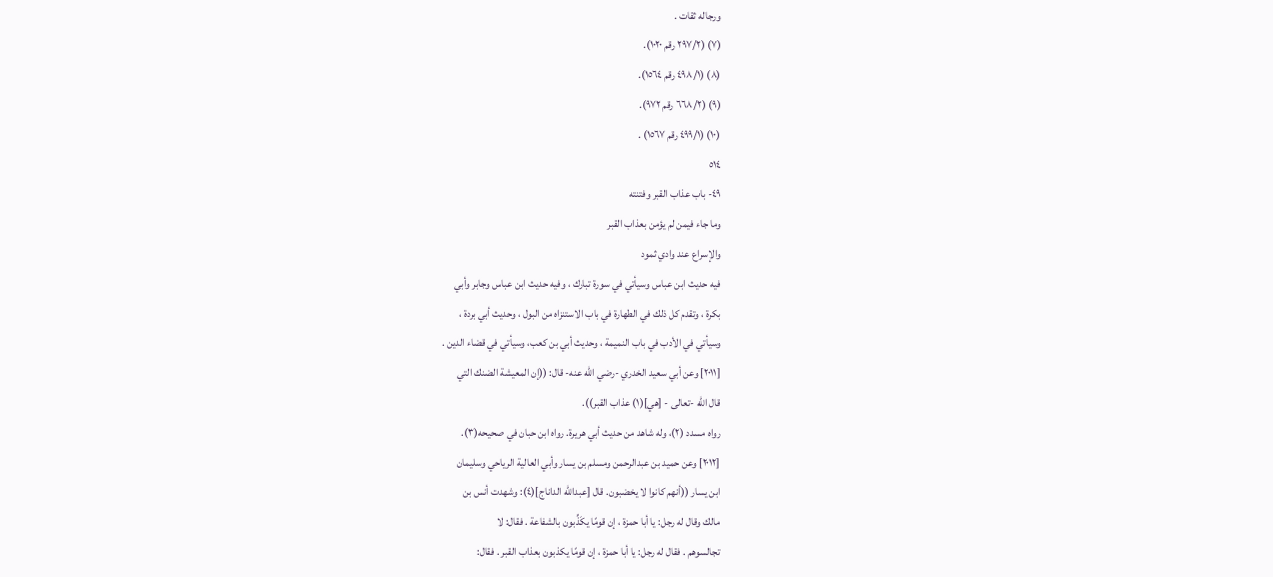ورجاله ثقات .
(٧) (٢٩٧/٢ رقم ١٠٢٠).
(٨) (٤٩٨/١ رقم ١٥٦٤).
(٩) (٦٦٨/٢ رقم ٩٧٢).
(١٠) (٤٩٩/١ رقم ١٥٦٧) .
٥١٤
٤٩- باب عذاب القبر وفتنته
وما جاء فيمن لم يؤمن بعذاب القبر
والإسراع عند وادي ثمود
فيه حديث ابن عباس وسيأتي في سورة تبارك ، وفيه حديث ابن عباس وجابر وأبي
بكرة ، وتقدم كل ذلك في الطهارة في باب الاستنزاه من البول ، وحديث أبي بردة ،
وسيأتي في الأدب في باب النميمة ، وحديث أبي بن كعب، وسيأتي في قضاء الدين .
[٢٠١١] وعن أبي سعيد الخدري -رضي الله عنه- قال: ((إن المعيشة الضنك التي
قال الله -تعالى - [هي](١) عذاب القبر)).
رواه مسدد (٢)، وله شاهد من حديث أبي هريرة. رواه ابن حبان في صحيحه(٣).
[٢٠١٢] وعن حميد بن عبدالرحمن ومسلم بن يسار وأبي العالية الرياحي وسليمان
ابن يسار ((أنهم كانوا لا يخضبون. قال [عبدالله الداناج](٤): وشهدت أنس بن
مالك وقال له رجل: يا أبا حمزة ، إن قومًا يكَذِّبون بالشفاعة . فقال: لا
تجالسوهم . فقال له رجل: يا أبا حمزة ، إن قومًا يكذبون بعذاب القبر . فقال: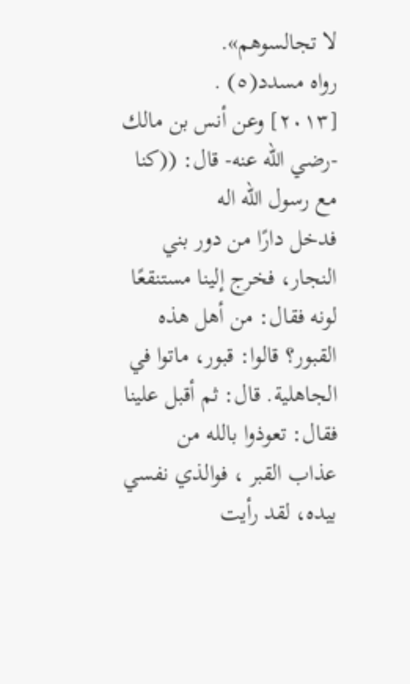لا تجالسوهم».
رواه مسدد(٥) .
[٢٠١٣] وعن أنس بن مالك -رضي الله عنه- قال: ((كنا مع رسول الله اله
فدخل دارًا من دور بني النجار، فخرج إلينا مستنقعًا لونه فقال: من أهل هذه
القبور؟ قالوا: قبور، ماتوا في الجاهلية. قال: ثم أقبل علينا فقال: تعوذوا بالله من
عذاب القبر ، فوالذي نفسي بيده، لقد رأيت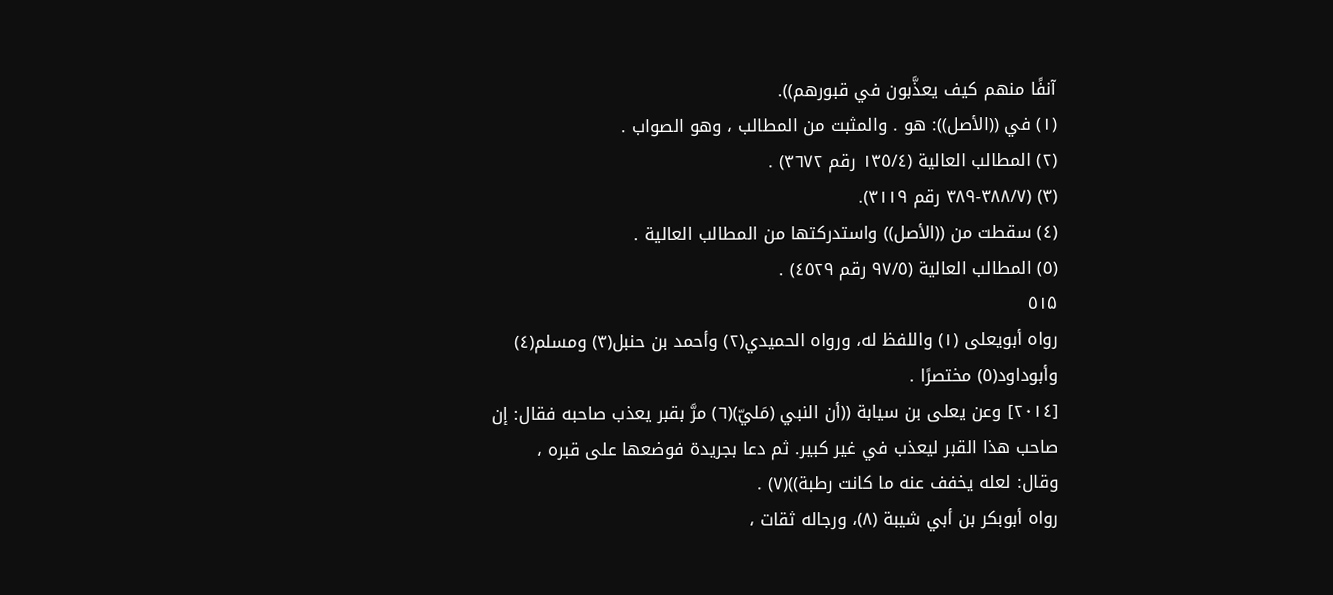آنفًا منهم كيف يعذَّبون في قبورهم)).
(١) في ((الأصل)): هو . والمثبت من المطالب ، وهو الصواب .
(٢) المطالب العالية (١٣٥/٤ رقم ٣٦٧٢) .
(٣) (٣٨٨/٧-٣٨٩ رقم ٣١١٩).
(٤) سقطت من ((الأصل)) واستدركتها من المطالب العالية .
(٥) المطالب العالية (٩٧/٥ رقم ٤٥٢٩) .
٥١۵
رواه أبويعلى (١) واللفظ له، ورواه الحميدي(٢) وأحمد بن حنبل(٣) ومسلم(٤)
وأبوداود(٥) مختصرًا .
[٢٠١٤] وعن يعلى بن سيابة ((أن النبي (مَليّ)(٦) مرَّ بقبر يعذب صاحبه فقال: إن
صاحب هذا القبر ليعذب في غير كبير. ثم دعا بجريدة فوضعها على قبره ،
وقال: لعله يخفف عنه ما كانت رطبة))(٧) .
رواه أبوبكر بن أبي شيبة (٨)، ورجاله ثقات ،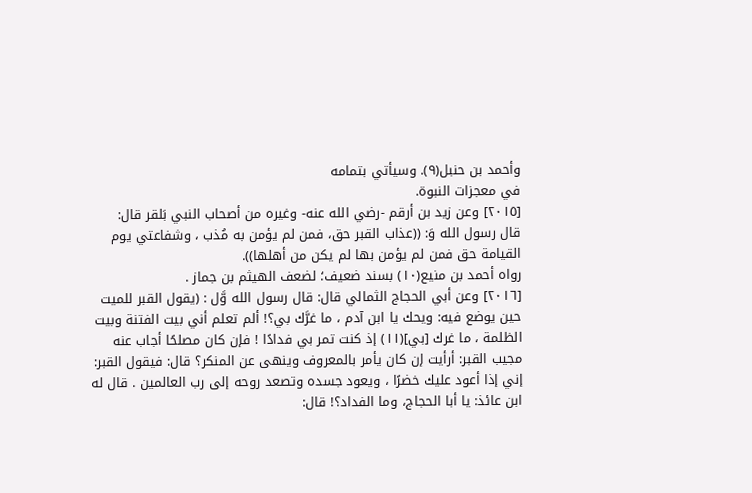وأحمد بن حنبل(٩). وسيأتي بتمامه
في معجزات النبوة.
[٢٠١٥] وعن زيد بن أرقم -رضي الله عنه- وغيره من أصحاب النبي بَلقر قال:
قال رسول الله وَ: ((عذاب القبر حق، فمن لم يؤمن به مُذب ، وشفاعتي يوم
القيامة حق فمن لم يؤمن بها لم يكن من أهلها)).
رواه أحمد بن منيع(١٠) بسند ضعيف؛ لضعف الهيثم بن جماز .
[٢٠١٦] وعن أبي الحجاج الثمالي قال: قال رسول الله وَّل : (يقول القبر للميت
حين يوضع فيه: ويحك يا ابن آدم ، ما غرَّك بي؟! ألم تعلم أني بيت الفتنة وبيت
الظلمة ، ما غرك [بي](١١) إذ كنت تمر بي فدادًا ! فإن كان مصلحًا أجاب عنه
مجيب القبر: أرأيت إن كان يأمر بالمعروف وينهى عن المنكر؟ قال: فيقول القبر:
إني إذا أعود عليك خضرًا ، ويعود جسده وتصعد روحه إلى رب العالمين . قال له
ابن عائذ: يا أبا الحجاج، وما الفداد؟! قال: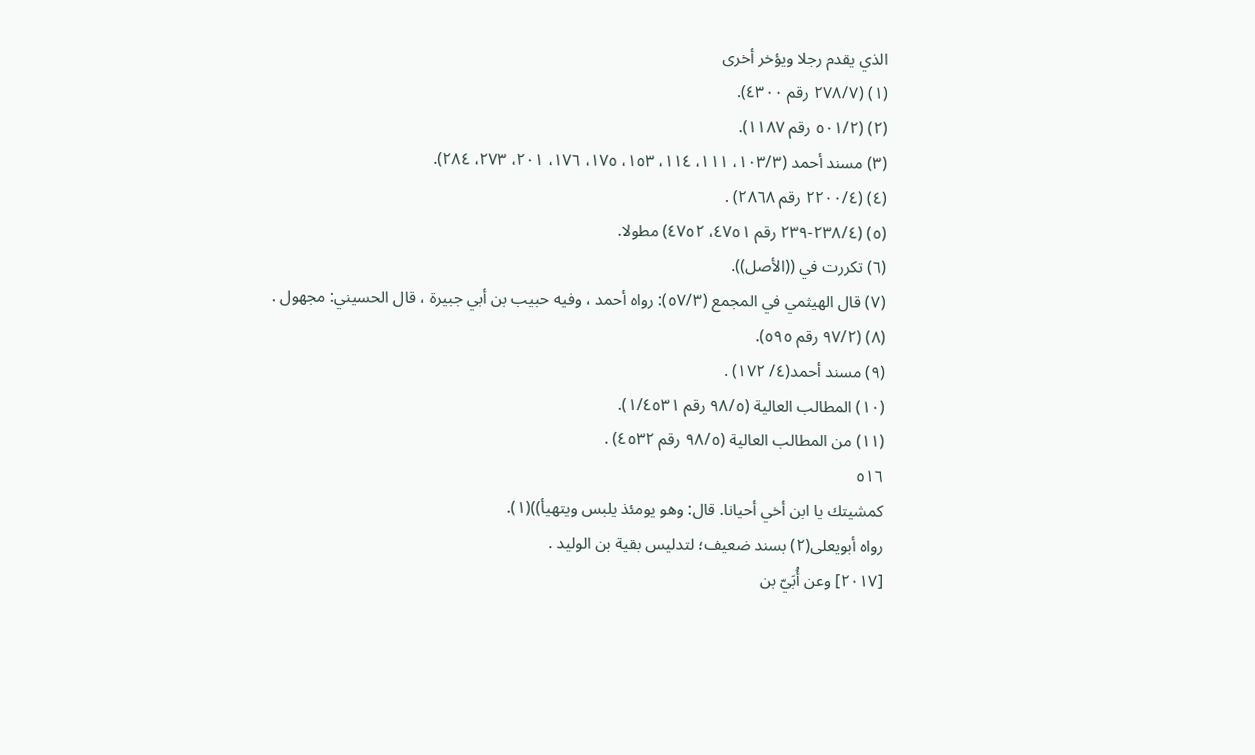الذي يقدم رجلا ويؤخر أخرى
(١) (٢٧٨/٧ رقم ٤٣٠٠).
(٢) (٥٠١/٢ رقم ١١٨٧).
(٣) مسند أحمد (١٠٣/٣، ١١١، ١١٤، ١٥٣، ١٧٥، ١٧٦، ٢٠١، ٢٧٣، ٢٨٤).
(٤) (٢٢٠٠/٤ رقم ٢٨٦٨) .
(٥) (٢٣٨/٤-٢٣٩ رقم ٤٧٥١، ٤٧٥٢) مطولا.
(٦) تكررت في ((الأصل)).
(٧) قال الهيثمي في المجمع (٥٧/٣): رواه أحمد ، وفيه حبيب بن أبي جبيرة ، قال الحسيني: مجهول .
(٨) (٩٧/٢ رقم ٥٩٥).
(٩) مسند أحمد(٤/ ١٧٢) .
(١٠) المطالب العالية (٩٨/٥ رقم ١/٤٥٣١).
(١١) من المطالب العالية (٩٨/٥ رقم ٤٥٣٢) .
٥١٦
كمشيتك يا ابن أخي أحيانا. قال: وهو يومئذ يلبس ويتهيأ))(١).
رواه أبويعلى(٢) بسند ضعيف؛ لتدليس بقية بن الوليد .
[٢٠١٧] وعن أُبَيّ بن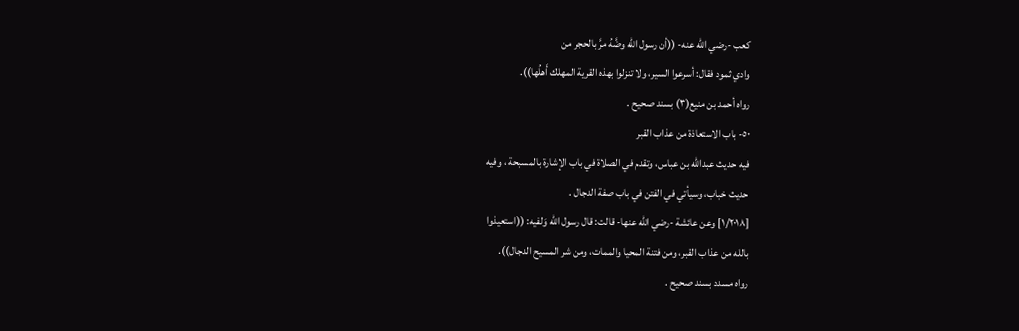كعب -رضي الله عنه- ((أن رسول الله وضَّهُ مرَّ بالحجر من
وادي ثمود فقال: أسرعوا السير، ولا تنزلوا بهذه القرية المهلك أَهلُها)).
رواه أحمد بن منيع(٣) بسند صحيح .
٥٠- باب الاستعاذة من عذاب القبر
فيه حديث عبدالله بن عباس، وتقدم في الصلاة في باب الإشارة بالمسبحة ، وفيه
حديث خباب، وسيأتي في الفتن في باب صفة الدجال .
[١/٢٠١٨] وعن عائشة -رضي الله عنها- قالت: قال رسول الله وَلفيه: ((استعيذوا
بالله من عذاب القبر، ومن فتنة المحيا والممات، ومن شر المسيح الدجال)).
رواه مسدد بسند صحيح .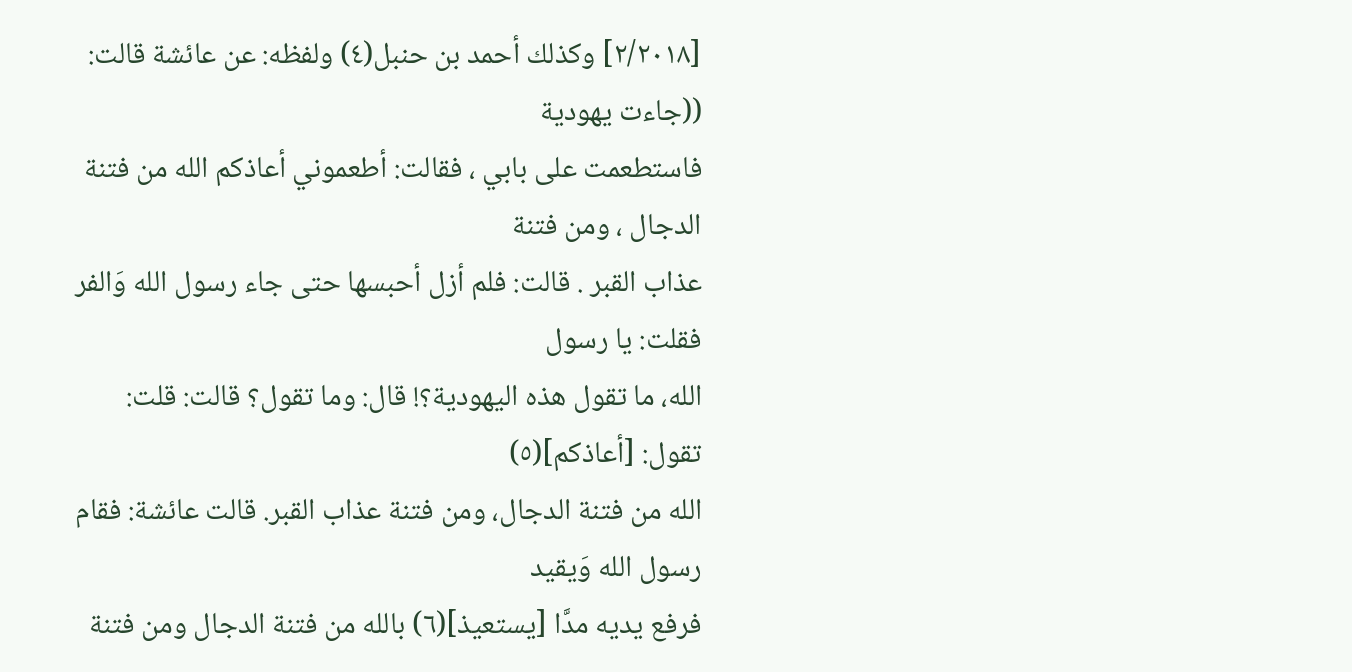[٢/٢٠١٨] وكذلك أحمد بن حنبل(٤) ولفظه: عن عائشة قالت: ((جاءت يهودية
فاستطعمت على بابي ، فقالت: أطعموني أعاذكم الله من فتنة الدجال ، ومن فتنة
عذاب القبر . قالت: فلم أزل أحبسها حتى جاء رسول الله وَالفر فقلت: يا رسول
الله، ما تقول هذه اليهودية؟! قال: وما تقول؟ قالت: قلت: تقول: [أعاذكم](٥)
الله من فتنة الدجال، ومن فتنة عذاب القبر. قالت عائشة: فقام رسول الله وَيقيد
فرفع يديه مدَّا [يستعيذ](٦) بالله من فتنة الدجال ومن فتنة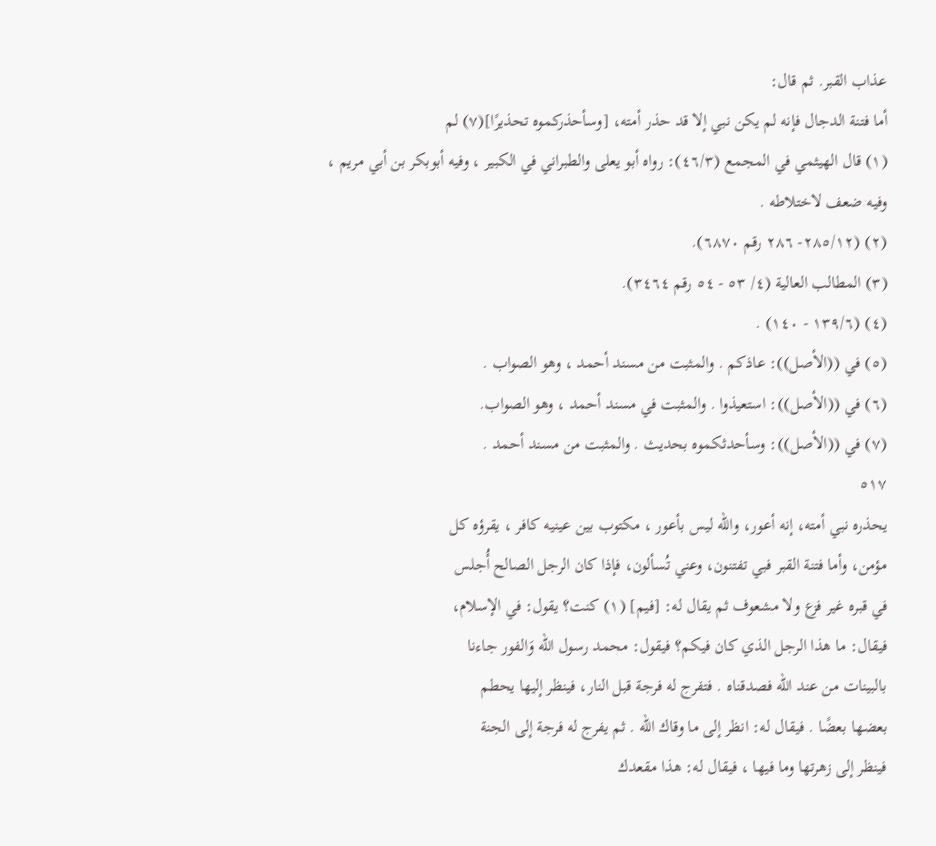عذاب القبر. ثم قال:
أما فتنة الدجال فإنه لم يكن نبي إلا قد حذر أمته، [وسأحذركموه تحذيرًا](٧) لم
(١) قال الهيثمي في المجمع (٤٦/٣): رواه أبو يعلى والطبراني في الكبير ، وفيه أبوبكر بن أبي مريم ،
وفيه ضعف لاختلاطه .
(٢) (٢٨٥/١٢- ٢٨٦ رقم ٦٨٧٠).
(٣) المطالب العالية (٤/ ٥٣ - ٥٤ رقم ٣٤٦٤).
(٤) (١٣٩/٦ - ١٤٠) .
(٥) في ((الأصل)): عاذكم . والمثبت من مسند أحمد ، وهو الصواب .
(٦) في ((الأصل)): استعيذوا . والمثبت في مسند أحمد ، وهو الصواب.
(٧) في ((الأصل)): وسأحدثكموه بحديث . والمثبت من مسند أحمد .
٥١٧
يحذره نبي أمته، إنه أعور، والله ليس بأعور ، مكتوب بين عينيه كافر ، يقرؤه كل
مؤمن، وأما فتنة القبر فبي تفتنون، وعني تُسألون، فإذا كان الرجل الصالح أُجلس
في قبره غير فزع ولا مشعوف ثم يقال له: [فيم] (١) كنت؟ يقول: في الإسلام،
فيقال: ما هذا الرجل الذي كان فيكم؟ فيقول: محمد رسول الله وَالفور جاءنا
بالبينات من عند الله فصدقناه . فتفرج له فرجة قبل النار، فينظر إليها يحطم
بعضها بعضًا . فيقال له: انظر إلى ما وقاك الله . ثم يفرج له فرجة إلى الجنة
فينظر إلى زهرتها وما فيها ، فيقال له: هذا مقعدك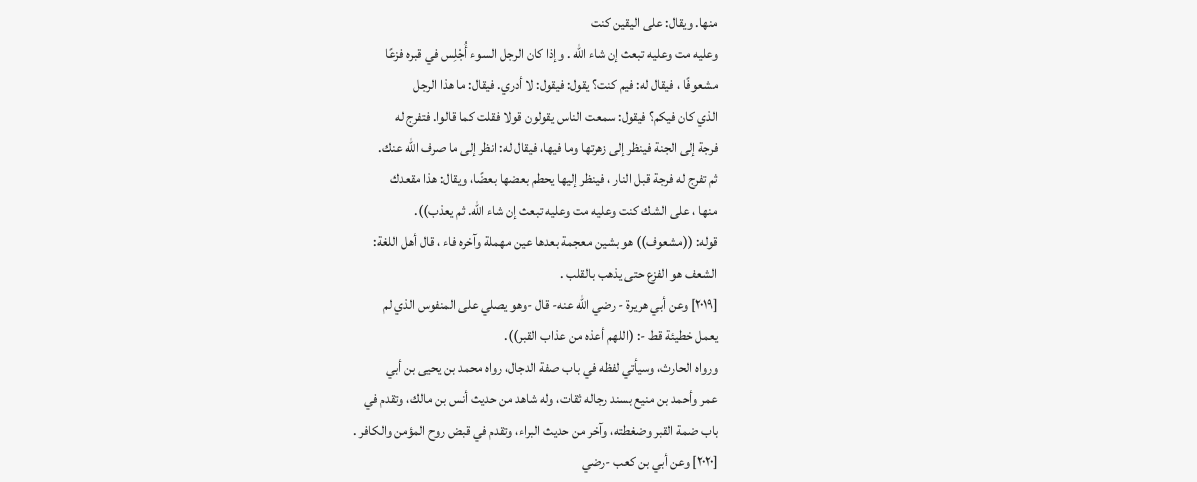منها. ويقال: على اليقين كنت
وعليه مت وعليه تبعث إن شاء الله . وإذا كان الرجل السوء أُجْلِس في قبره فزعًا
مشعوفًا ، فيقال له: فيم كنت؟ يقول: فيقول: لا أدري. فيقال: ما هذا الرجل
الذي كان فيكم؟ فيقول: سمعت الناس يقولون قولا فقلت كما قالوا. فتفرج له
فرجة إلى الجنة فينظر إلى زهرتها وما فيها، فيقال له: انظر إلى ما صرف الله عنك.
ثم تفرج له فرجة قبل النار ، فينظر إليها يحطم بعضها بعضًا، ويقال: هذا مقعدك
منها ، على الشك كنت وعليه مت وعليه تبعث إن شاء الله. ثم يعذب)).
قوله: ((مشعوف)) هو بشين معجمة بعدها عين مهملة وآخره فاء ، قال أهل اللغة:
الشعف هو الفزع حتى يذهب بالقلب .
[٢٠١٩] وعن أبي هريرة - رضي الله عنه- قال -وهو يصلي على المنفوس الذي لم
يعمل خطيئة قط -: (اللهم أعذه من عذاب القبر)).
ورواه الحارث، وسيأتي لفظه في باب صفة الدجال، رواه محمد بن يحيى بن أبي
عمر وأحمد بن منيع بسند رجاله ثقات، وله شاهد من حديث أنس بن مالك، وتقدم في
باب ضمة القبر وضغطته، وآخر من حديث البراء، وتقدم في قبض روح المؤمن والكافر .
[٢٠٢٠] وعن أبي بن كعب -رضي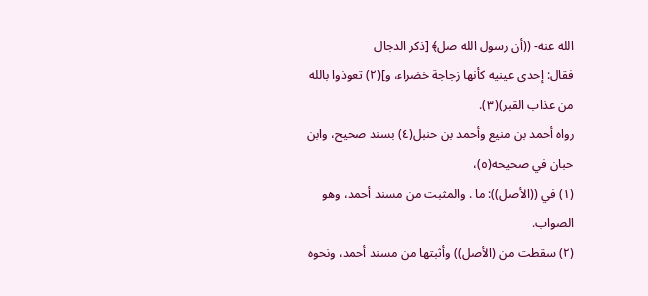الله عنه- ((أن رسول الله صل﴾ [ذكر الدجال
فقال: إحدى عينيه كأنها زجاجة خضراء، و](٢) تعوذوا بالله من عذاب القبر)(٣).
رواه أحمد بن منيع وأحمد بن حنبل(٤) بسند صحيح، وابن حبان في صحيحه(٥)،
(١) في ((الأصل)): ما . والمثبت من مسند أحمد، وهو الصواب.
(٢) سقطت من (الأصل)) وأثبتها من مسند أحمد، ونحوه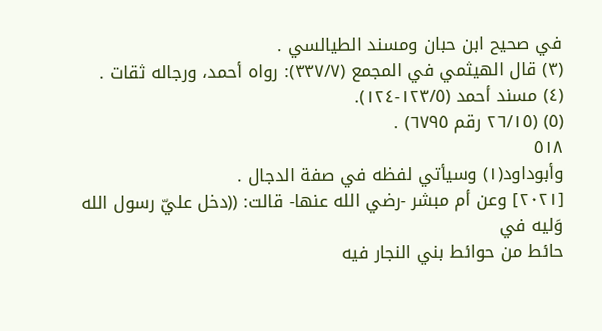في صحيح ابن حبان ومسند الطيالسي .
(٣) قال الهيثمي في المجمع (٣٣٧/٧): رواه أحمد، ورجاله ثقات .
(٤) مسند أحمد (١٢٣/٥-١٢٤).
(٥) (٢٦/١٥ رقم ٦٧٩٥) .
٥١٨
وأبوداود(١) وسيأتي لفظه في صفة الدجال .
[٢٠٢١] وعن أم مبشر -رضي الله عنها- قالت: ((دخل عليّ رسول الله وَليه في
حائط من حوائط بني النجار فيه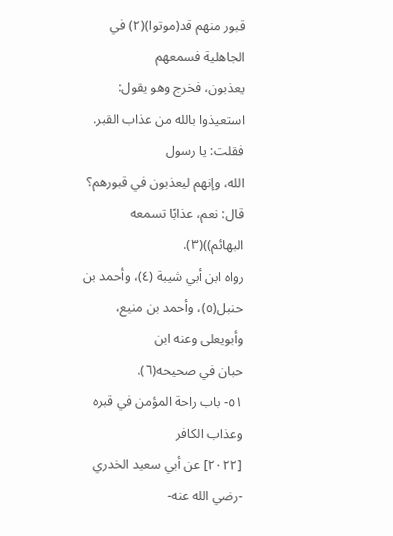قبور منهم قد(موتوا)(٢) في الجاهلية فسمعهم
يعذبون، فخرج وهو يقول: استعيذوا بالله من عذاب القبر. فقلت: يا رسول
الله، وإنهم ليعذبون في قبورهم؟ قال: نعم، عذابًا تسمعه البهائم))(٣).
رواه ابن أبي شيبة (٤)، وأحمد بن حنبل(٥)، وأحمد بن منيع، وأبويعلى وعنه ابن
حبان في صحيحه(٦).
٥١- باب راحة المؤمن في قبره وعذاب الكافر
[٢٠٢٢] عن أبي سعيد الخدري -رضي الله عنه-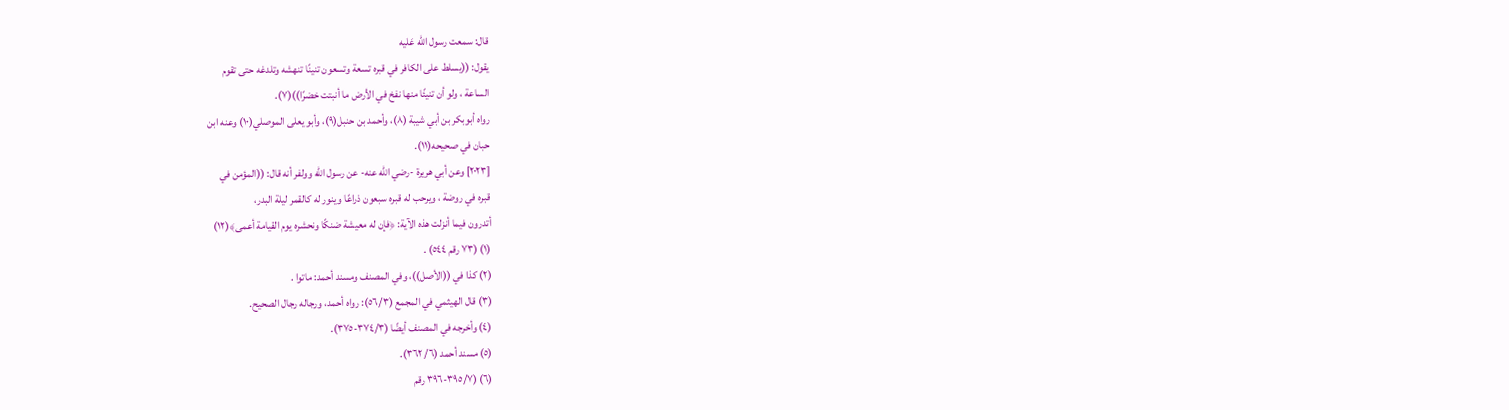قال: سمعت رسول الله عَليه
يقول: ((يسلط على الكافر في قبره تسعة وتسعون تنينًا تنهشه وتلدغه حتى تقوم
الساعة ، ولو أن تنيئًا منها نفخ في الأرض ما أنبتت خضرًا))(٧).
رواه أبوبكر بن أبي شيبة (٨)، وأحمد بن حنبل(٩)، وأبو يعلى الموصلي(١٠) وعنه ابن
حبان في صحيحه(١١).
[٢٠٢٣] وعن أبي هريرة -رضي الله عنه- عن رسول الله وولفر أنه قال: ((المؤمن في
قبره في روضة ، ويرحب له قبره سبعون ذراعًا وينور له كالقمر ليلة البدر،
أتدرون فيما أنزلت هذه الآية: ﴿فإن له معيشة ضنكًا ونحشره يوم القيامة أعمى﴾(١٢)
(١) (٧٣ رقم ٥٤٤) .
(٢) كذا في ((الأصل))، وفي المصنف ومسند أحمد: ماتوا .
(٣) قال الهيثمي في المجمع (٥٦/٣): رواه أحمد، ورجاله رجال الصحيح.
(٤) وأخرجه في المصنف أيضًا (٣٧٤/٣-٣٧٥).
(٥) مسند أحمد (٦/ ٣٦٢).
(٦) (٣٩٥/٧-٣٩٦ رقم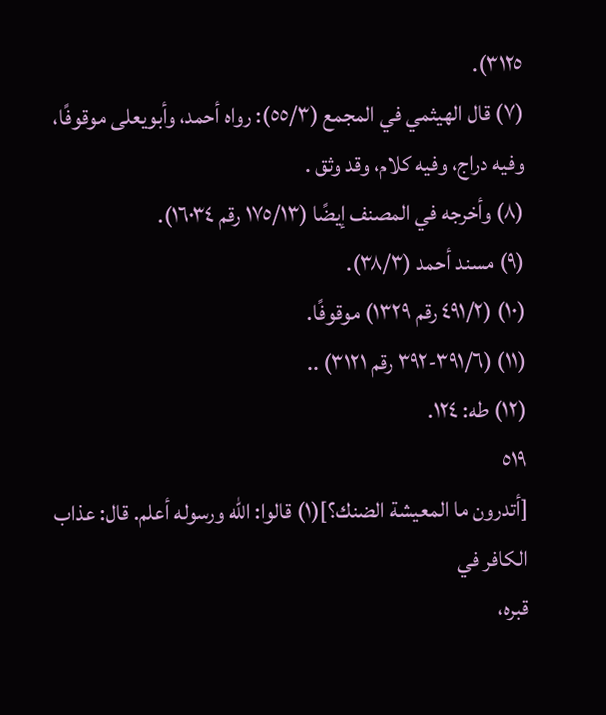٣١٢٥).
(٧) قال الهيثمي في المجمع (٥٥/٣): رواه أحمد، وأبويعلى موقوفًا، وفيه دراج، وفيه كلام، وقد وثق .
(٨) وأخرجه في المصنف إيضًا (١٧٥/١٣ رقم ١٦٠٣٤).
(٩) مسند أحمد (٣٨/٣).
(١٠) (٤٩١/٢ رقم ١٣٢٩) موقوفًا.
(١١) (٣٩١/٦-٣٩٢ رقم ٣١٢١) ..
(١٢) طه: ١٢٤.
٥١٩
[أتدرون ما المعيشة الضنك؟](١) قالوا: الله ورسوله أعلم. قال: عذاب الكافر في
قبره،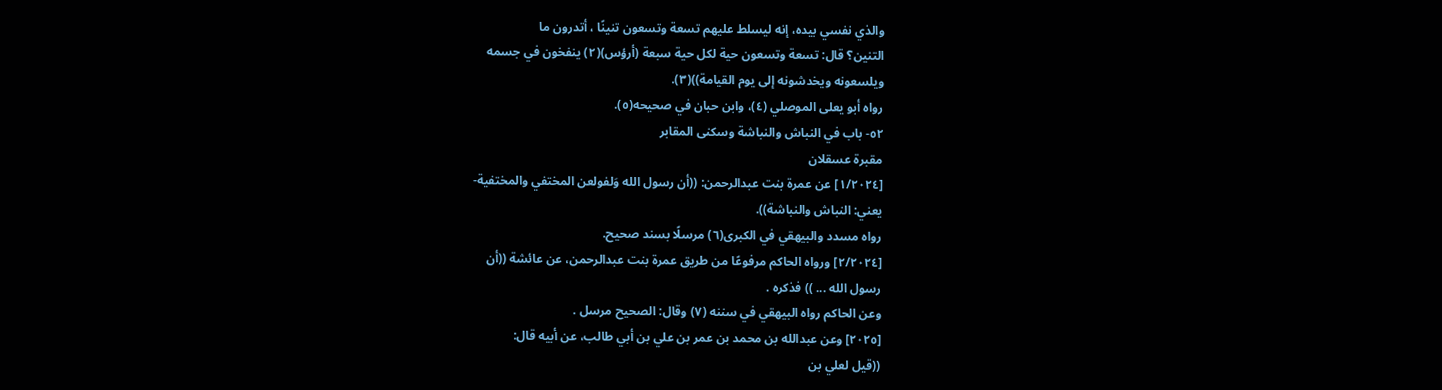والذي نفسي بيده، إنه ليسلط عليهم تسعة وتسعون تنينًا ، أتدرون ما
التنين؟ قال: تسعة وتسعون حية لكل حية سبعة (أرؤس)(٢) ينفخون في جسمه
ويلسعونه ويخدشونه إلى يوم القيامة))(٣).
رواه أبو يعلى الموصلي (٤)، وابن حبان في صحيحه(٥).
٥٢- باب في النباش والنباشة وسكنى المقابر
مقبرة عسقلان
[١/٢٠٢٤] عن عمرة بنت عبدالرحمن: ((أن رسول الله وَلفولعن المختفي والمختفية-
يعني: النباش والنباشة)).
رواه مسدد والبيهقي في الكبرى(٦) مرسلًا بسند صحيح.
[٢/٢٠٢٤] ورواه الحاكم مرفوعًا من طريق عمرة بنت عبدالرحمن، عن عائشة ((أن
رسول الله ... )) فذكره .
وعن الحاكم رواه البيهقي في سننه (٧) وقال: الصحيح مرسل .
[٢٠٢٥] وعن عبدالله بن محمد بن عمر بن علي بن أبي طالب، عن أبيه قال:
((قيل لعلي بن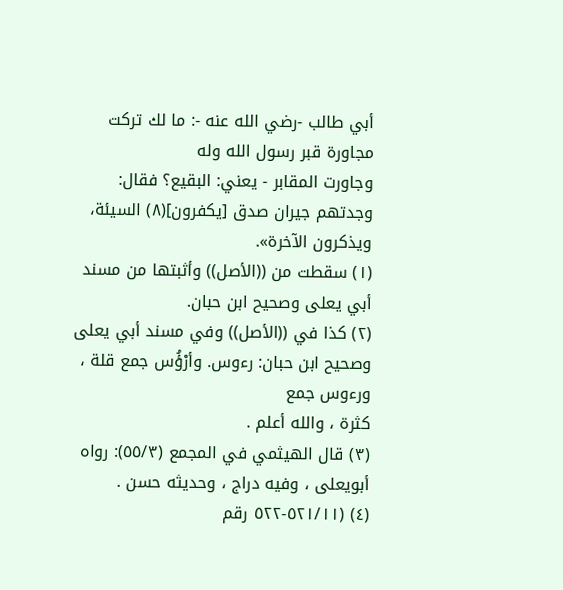أبي طالب -رضي الله عنه -: ما لك تركت مجاورة قبر رسول الله وله
وجاورت المقابر - يعني: البقيع؟ فقال: وجدتهم جيران صدق [يكفرون](٨) السيئة،
ويذكرون الآخرة».
(١) سقطت من ((الأصل)) وأثبتها من مسند أبي يعلى وصحيح ابن حبان.
(٢) كذا في ((الأصل)) وفي مسند أبي يعلى وصحيح ابن حبان: رءوس. وأرْؤُس جمع قلة ، ورءوس جمع
كثرة ، والله أعلم .
(٣) قال الهيثمي في المجمع (٥٥/٣): رواه أبويعلى ، وفيه دراج ، وحديثه حسن .
(٤) (٥٢١/١١-٥٢٢ رقم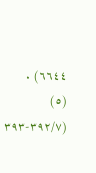٦٦٤٤) .
(٥) (٣٩٢/٧-٣٩٣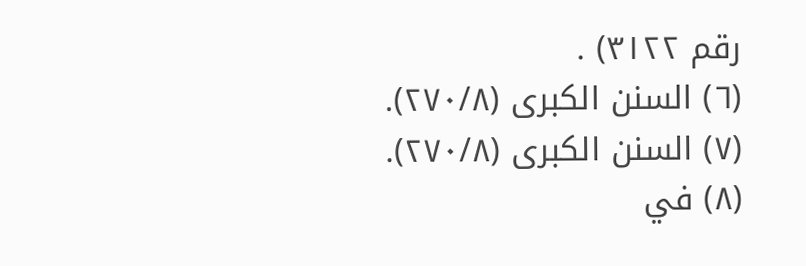رقم ٣١٢٢) .
(٦) السنن الكبرى (٢٧٠/٨).
(٧) السنن الكبرى (٢٧٠/٨).
(٨) في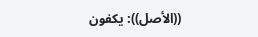((الأصل)): يكفون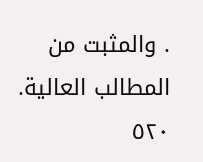. والمثبت من المطالب العالية.
٥٢٠